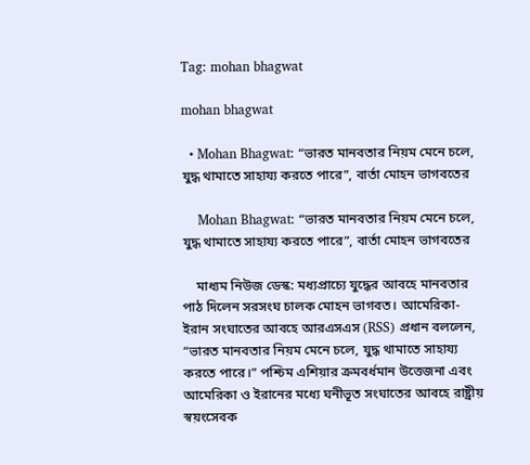Tag: mohan bhagwat

mohan bhagwat

  • Mohan Bhagwat: “ভারত মানবতার নিয়ম মেনে চলে, যুদ্ধ থামাতে সাহায্য করতে পারে”, বার্তা মোহন ভাগবতের

    Mohan Bhagwat: “ভারত মানবতার নিয়ম মেনে চলে, যুদ্ধ থামাতে সাহায্য করতে পারে”, বার্তা মোহন ভাগবতের

    মাধ্যম নিউজ ডেস্ক: মধ্যপ্রাচ্যে যুদ্ধের আবহে মানবতার পাঠ দিলেন সরসংঘ চালক মোহন ভাগবত। আমেরিকা-ইরান সংঘাতের আবহে আরএসএস (RSS) প্রধান বললেন, “ভারত মানবতার নিয়ম মেনে চলে, যুদ্ধ থামাতে সাহায্য করতে পারে।” পশ্চিম এশিয়ার ক্রমবর্ধমান উত্তেজনা এবং আমেরিকা ও ইরানের মধ্যে ঘনীভূত সংঘাতের আবহে রাষ্ট্রীয় স্বয়ংসেবক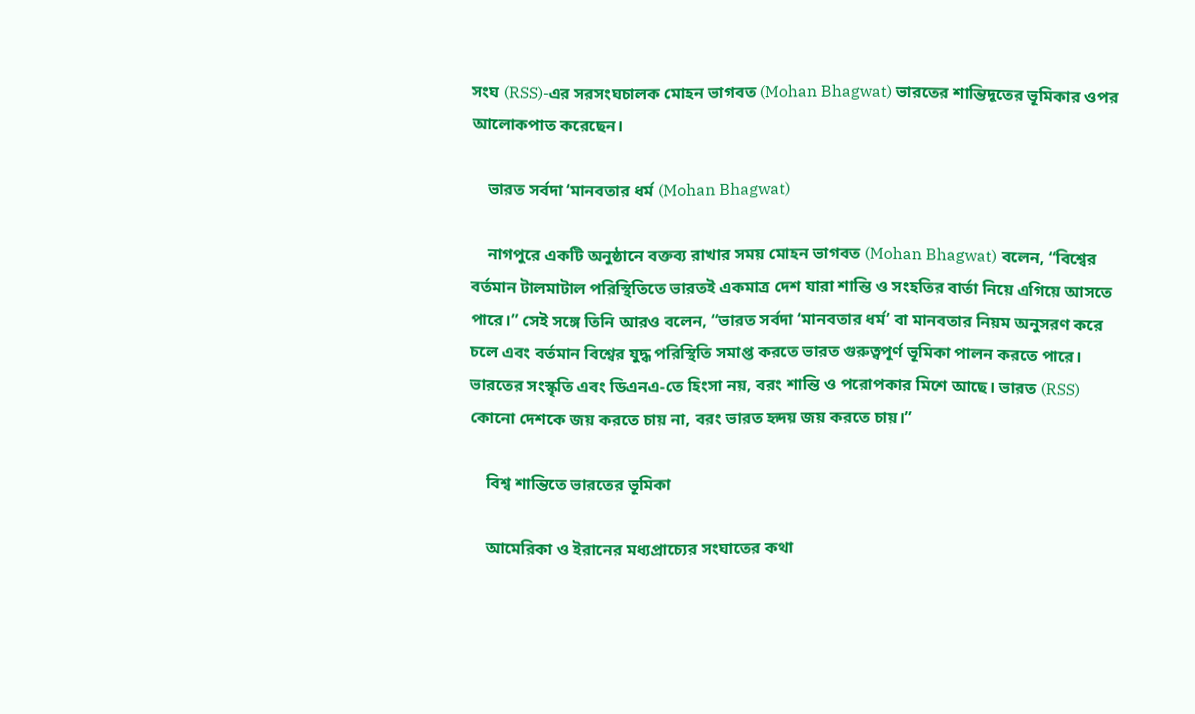সংঘ (RSS)-এর সরসংঘচালক মোহন ভাগবত (Mohan Bhagwat) ভারতের শান্তিদূতের ভূমিকার ওপর আলোকপাত করেছেন।

    ভারত সর্বদা ‘মানবতার ধর্ম (Mohan Bhagwat)

    নাগপুরে একটি অনুষ্ঠানে বক্তব্য রাখার সময় মোহন ভাগবত (Mohan Bhagwat) বলেন, “বিশ্বের বর্তমান টালমাটাল পরিস্থিতিতে ভারতই একমাত্র দেশ যারা শান্তি ও সংহতির বার্তা নিয়ে এগিয়ে আসতে পারে।” সেই সঙ্গে তিনি আরও বলেন, “ভারত সর্বদা ‘মানবতার ধর্ম’ বা মানবতার নিয়ম অনুসরণ করে চলে এবং বর্তমান বিশ্বের যুদ্ধ পরিস্থিতি সমাপ্ত করতে ভারত গুরুত্বপূর্ণ ভূমিকা পালন করতে পারে। ভারতের সংস্কৃতি এবং ডিএনএ-তে হিংসা নয়, বরং শান্তি ও পরোপকার মিশে আছে। ভারত (RSS) কোনো দেশকে জয় করতে চায় না, বরং ভারত হৃদয় জয় করতে চায়।”

    বিশ্ব শান্তিতে ভারতের ভূমিকা

    আমেরিকা ও ইরানের মধ্যপ্রাচ্যের সংঘাতের কথা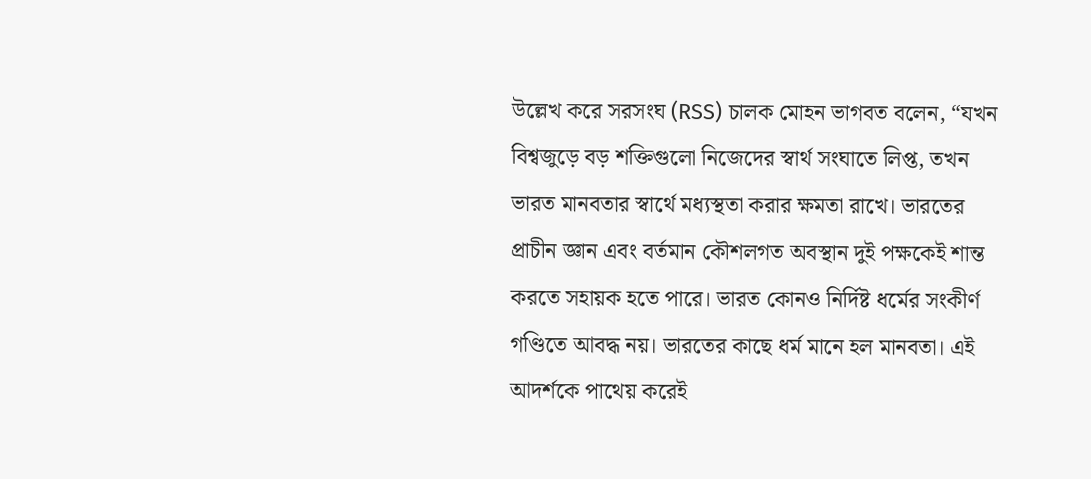উল্লেখ করে সরসংঘ (RSS) চালক মোহন ভাগবত বলেন, “যখন বিশ্বজুড়ে বড় শক্তিগুলো নিজেদের স্বার্থ সংঘাতে লিপ্ত, তখন ভারত মানবতার স্বার্থে মধ্যস্থতা করার ক্ষমতা রাখে। ভারতের প্রাচীন জ্ঞান এবং বর্তমান কৌশলগত অবস্থান দুই পক্ষকেই শান্ত করতে সহায়ক হতে পারে। ভারত কোনও নির্দিষ্ট ধর্মের সংকীর্ণ গণ্ডিতে আবদ্ধ নয়। ভারতের কাছে ধর্ম মানে হল মানবতা। এই আদর্শকে পাথেয় করেই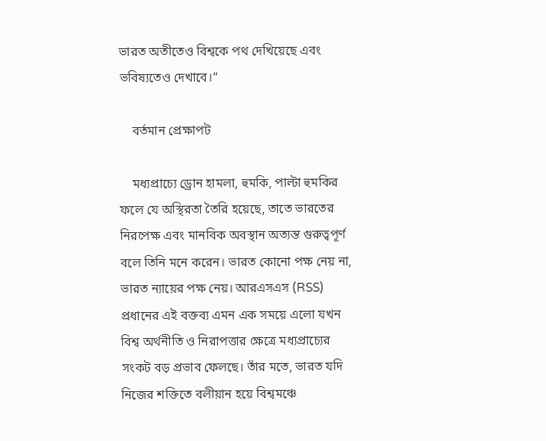ভারত অতীতেও বিশ্বকে পথ দেখিয়েছে এবং ভবিষ্যতেও দেখাবে।”

    বর্তমান প্রেক্ষাপট

    মধ্যপ্রাচ্যে ড্রোন হামলা, হুমকি, পাল্টা হুমকির ফলে যে অস্থিরতা তৈরি হয়েছে, তাতে ভারতের নিরপেক্ষ এবং মানবিক অবস্থান অত্যন্ত গুরুত্বপূর্ণ বলে তিনি মনে করেন। ভারত কোনো পক্ষ নেয় না, ভারত ন্যায়ের পক্ষ নেয়। আরএসএস (RSS) প্রধানের এই বক্তব্য এমন এক সময়ে এলো যখন বিশ্ব অর্থনীতি ও নিরাপত্তার ক্ষেত্রে মধ্যপ্রাচ্যের সংকট বড় প্রভাব ফেলছে। তাঁর মতে, ভারত যদি নিজের শক্তিতে বলীয়ান হয়ে বিশ্বমঞ্চে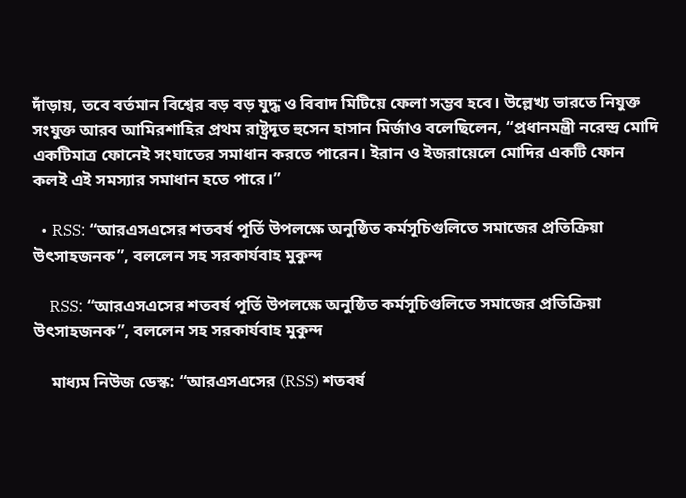দাঁড়ায়, তবে বর্তমান বিশ্বের বড় বড় যুদ্ধ ও বিবাদ মিটিয়ে ফেলা সম্ভব হবে। উল্লেখ্য ভারতে নিযুক্ত সংযুক্ত আরব আমিরশাহির প্রথম রাষ্ট্রদূত হুসেন হাসান মির্জাও বলেছিলেন, “প্রধানমন্ত্রী নরেন্দ্র মোদি একটিমাত্র ফোনেই সংঘাতের সমাধান করতে পারেন। ইরান ও ইজরায়েলে মোদির একটি ফোন কলই এই সমস্যার সমাধান হতে পারে।”

  • RSS: “আরএসএসের শতবর্ষ পূর্তি উপলক্ষে অনুষ্ঠিত কর্মসূচিগুলিতে সমাজের প্রতিক্রিয়া উৎসাহজনক”, বললেন সহ সরকার্যবাহ মুকুন্দ

    RSS: “আরএসএসের শতবর্ষ পূর্তি উপলক্ষে অনুষ্ঠিত কর্মসূচিগুলিতে সমাজের প্রতিক্রিয়া উৎসাহজনক”, বললেন সহ সরকার্যবাহ মুকুন্দ

    মাধ্যম নিউজ ডেস্ক: “আরএসএসের (RSS) শতবর্ষ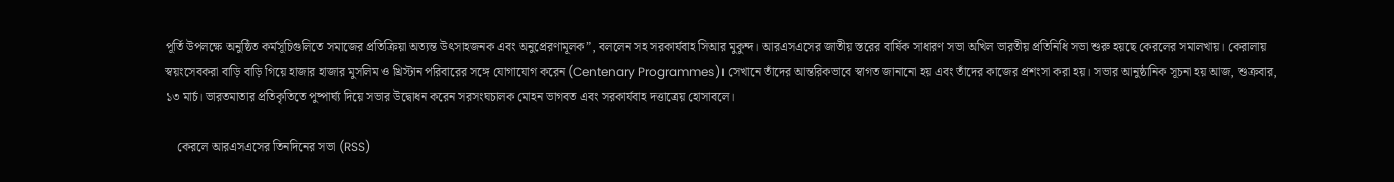পূর্তি উপলক্ষে অনুষ্ঠিত কর্মসূচিগুলিতে সমাজের প্রতিক্রিয়া অত্যন্ত উৎসাহজনক এবং অনুপ্রেরণামূলক”, বললেন সহ সরকার্যবাহ সিআর মুকুন্দ। আরএসএসের জাতীয় স্তরের বার্ষিক সাধারণ সভা অখিল ভারতীয় প্রতিনিধি সভা শুরু হয়ছে কেরলের সমালখায়। কেরালায় স্বয়ংসেবকরা বাড়ি বাড়ি গিয়ে হাজার হাজার মুসলিম ও খ্রিস্টান পরিবারের সঙ্গে যোগাযোগ করেন (Centenary Programmes)। সেখানে তাঁদের আন্তরিকভাবে স্বাগত জানানো হয় এবং তাঁদের কাজের প্রশংসা করা হয়। সভার আনুষ্ঠানিক সূচনা হয় আজ, শুক্রবার, ১৩ মার্চ। ভারতমাতার প্রতিকৃতিতে পুষ্পার্ঘ্য দিয়ে সভার উদ্বোধন করেন সরসংঘচালক মোহন ভাগবত এবং সরকার্যবাহ দত্তাত্রেয় হোসাবলে।

    কেরলে আরএসএসের তিনদিনের সভা (RSS)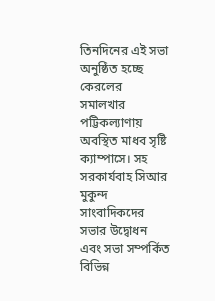তিনদিনের এই সভা অনুষ্ঠিত হচ্ছে কেরলের সমালখার পট্টিকল্যাণায় অবস্থিত মাধব সৃষ্টি ক্যাম্পাসে। সহ সরকার্যবাহ সিআর মুকুন্দ সাংবাদিকদের সভার উদ্বোধন এবং সভা সম্পর্কিত বিভিন্ন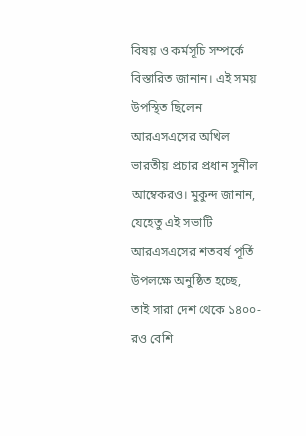বিষয় ও কর্মসূচি সম্পর্কে বিস্তারিত জানান। এই সময় উপস্থিত ছিলেন আরএসএসের অখিল ভারতীয় প্রচার প্রধান সুনীল আম্বেকরও। মুকুন্দ জানান, যেহেতু এই সভাটি আরএসএসের শতবর্ষ পূর্তি উপলক্ষে অনুষ্ঠিত হচ্ছে, তাই সারা দেশ থেকে ১৪০০-রও বেশি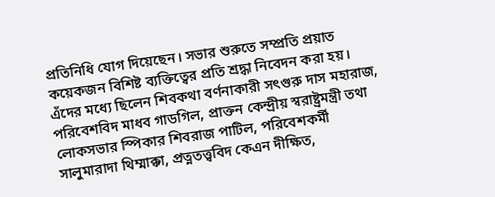প্রতিনিধি যোগ দিয়েছেন। সভার শুরুতে সম্প্রতি প্রয়াত কয়েকজন বিশিষ্ট ব্যক্তিত্বের প্রতি শ্রদ্ধা নিবেদন করা হয়। এঁদের মধ্যে ছিলেন শিবকথা বর্ণনাকারী সৎগুরু দাস মহারাজ, পরিবেশবিদ মাধব গাডগিল, প্রাক্তন কেন্দ্রীয় স্বরাষ্ট্রমন্ত্রী তথা লোকসভার স্পিকার শিবরাজ পাটিল, পরিবেশকর্মী সালুমারাদা থিম্মাক্কা, প্রত্নতত্ত্ববিদ কেএন দীক্ষিত,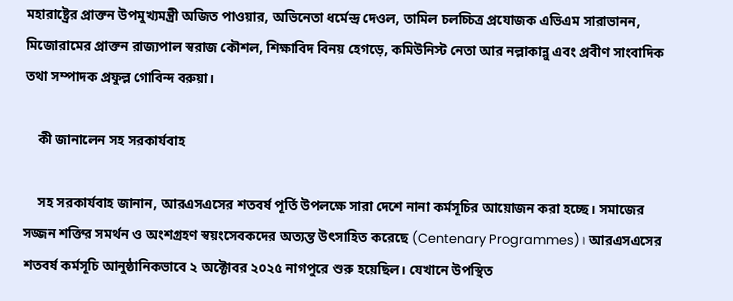মহারাষ্ট্রের প্রাক্তন উপমুখ্যমন্ত্রী অজিত পাওয়ার, অভিনেতা ধর্মেন্দ্র দেওল, তামিল চলচ্চিত্র প্রযোজক এভিএম সারাভানন, মিজোরামের প্রাক্তন রাজ্যপাল স্বরাজ কৌশল, শিক্ষাবিদ বিনয় হেগড়ে, কমিউনিস্ট নেতা আর নল্লাকান্নু এবং প্রবীণ সাংবাদিক তথা সম্পাদক প্রফুল্ল গোবিন্দ বরুয়া।

    কী জানালেন সহ সরকার্যবাহ

    সহ সরকার্যবাহ জানান, আরএসএসের শতবর্ষ পূর্তি উপলক্ষে সারা দেশে নানা কর্মসূচির আয়োজন করা হচ্ছে। সমাজের সজ্জন শক্তির সমর্থন ও অংশগ্রহণ স্বয়ংসেবকদের অত্যন্ত উৎসাহিত করেছে (Centenary Programmes)। আরএসএসের শতবর্ষ কর্মসূচি আনুষ্ঠানিকভাবে ২ অক্টোবর ২০২৫ নাগপুরে শুরু হয়েছিল। যেখানে উপস্থিত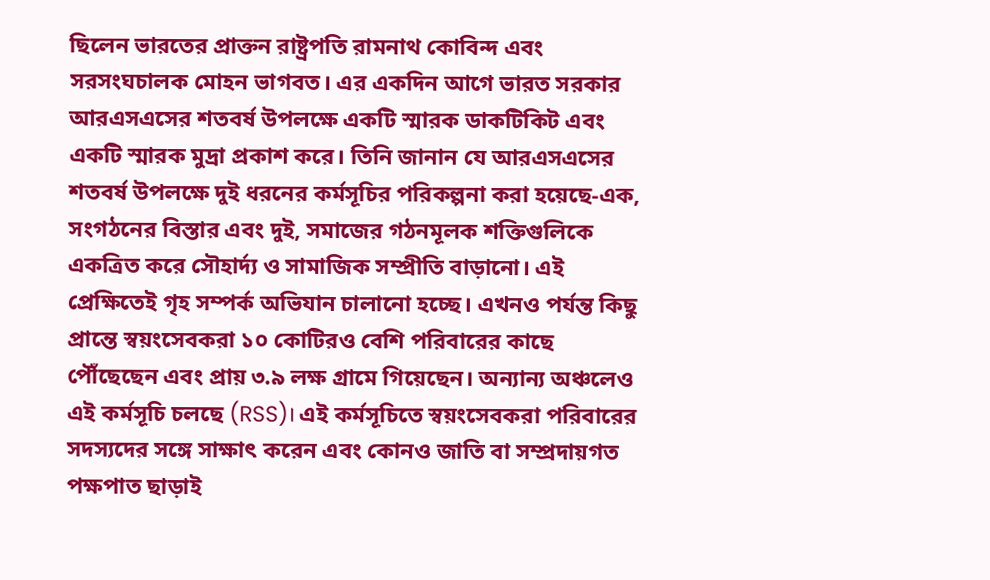ছিলেন ভারতের প্রাক্তন রাষ্ট্রপতি রামনাথ কোবিন্দ এবং সরসংঘচালক মোহন ভাগবত। এর একদিন আগে ভারত সরকার আরএসএসের শতবর্ষ উপলক্ষে একটি স্মারক ডাকটিকিট এবং একটি স্মারক মুদ্রা প্রকাশ করে। তিনি জানান যে আরএসএসের শতবর্ষ উপলক্ষে দুই ধরনের কর্মসূচির পরিকল্পনা করা হয়েছে-এক, সংগঠনের বিস্তার এবং দুই, সমাজের গঠনমূলক শক্তিগুলিকে একত্রিত করে সৌহার্দ্য ও সামাজিক সম্প্রীতি বাড়ানো। এই প্রেক্ষিতেই গৃহ সম্পর্ক অভিযান চালানো হচ্ছে। এখনও পর্যন্ত কিছু প্রান্তে স্বয়ংসেবকরা ১০ কোটিরও বেশি পরিবারের কাছে পৌঁছেছেন এবং প্রায় ৩.৯ লক্ষ গ্রামে গিয়েছেন। অন্যান্য অঞ্চলেও এই কর্মসূচি চলছে (RSS)। এই কর্মসূচিতে স্বয়ংসেবকরা পরিবারের সদস্যদের সঙ্গে সাক্ষাৎ করেন এবং কোনও জাতি বা সম্প্রদায়গত পক্ষপাত ছাড়াই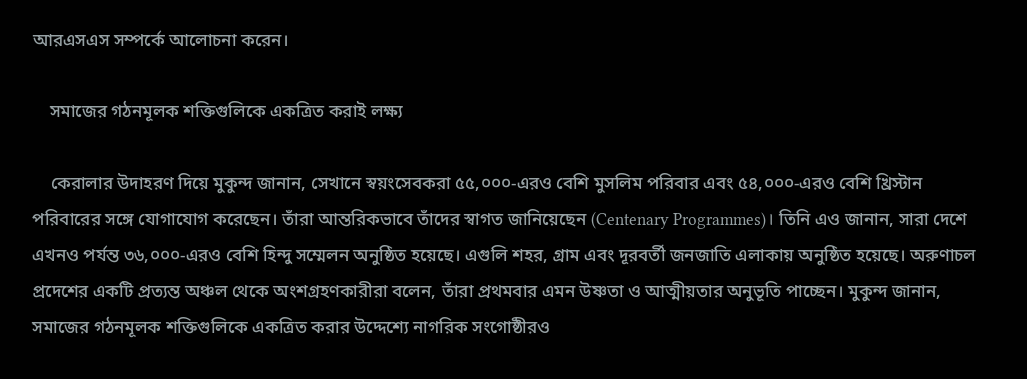আরএসএস সম্পর্কে আলোচনা করেন।

    সমাজের গঠনমূলক শক্তিগুলিকে একত্রিত করাই লক্ষ্য

    কেরালার উদাহরণ দিয়ে মুকুন্দ জানান, সেখানে স্বয়ংসেবকরা ৫৫,০০০-এরও বেশি মুসলিম পরিবার এবং ৫৪,০০০-এরও বেশি খ্রিস্টান পরিবারের সঙ্গে যোগাযোগ করেছেন। তাঁরা আন্তরিকভাবে তাঁদের স্বাগত জানিয়েছেন (Centenary Programmes)। তিনি এও জানান, সারা দেশে এখনও পর্যন্ত ৩৬,০০০-এরও বেশি হিন্দু সম্মেলন অনুষ্ঠিত হয়েছে। এগুলি শহর, গ্রাম এবং দূরবর্তী জনজাতি এলাকায় অনুষ্ঠিত হয়েছে। অরুণাচল প্রদেশের একটি প্রত্যন্ত অঞ্চল থেকে অংশগ্রহণকারীরা বলেন, তাঁরা প্রথমবার এমন উষ্ণতা ও আত্মীয়তার অনুভূতি পাচ্ছেন। মুকুন্দ জানান, সমাজের গঠনমূলক শক্তিগুলিকে একত্রিত করার উদ্দেশ্যে নাগরিক সংগোষ্ঠীরও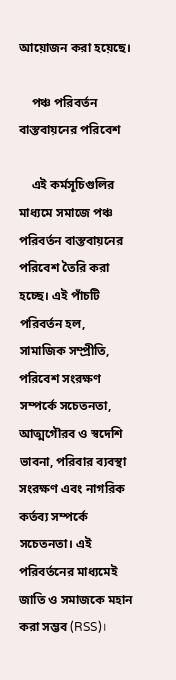আয়োজন করা হয়েছে।

    পঞ্চ পরিবর্তন বাস্তবায়নের পরিবেশ

    এই কর্মসূচিগুলির মাধ্যমে সমাজে পঞ্চ পরিবর্তন বাস্তবায়নের পরিবেশ তৈরি করা হচ্ছে। এই পাঁচটি পরিবর্তন হল, সামাজিক সম্প্রীতি, পরিবেশ সংরক্ষণ সম্পর্কে সচেতনতা, আত্মগৌরব ও স্বদেশি ভাবনা, পরিবার ব্যবস্থা সংরক্ষণ এবং নাগরিক কর্তব্য সম্পর্কে সচেতনতা। এই পরিবর্তনের মাধ্যমেই জাতি ও সমাজকে মহান করা সম্ভব (RSS)।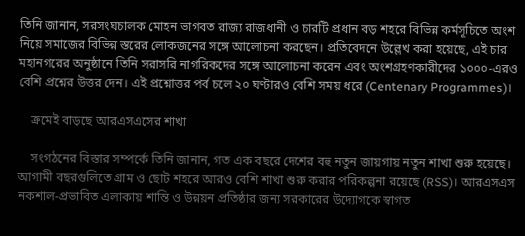তিনি জানান, সরসংঘচালক মোহন ভাগবত রাজ্য রাজধানী ও চারটি প্রধান বড় শহরে বিভিন্ন কর্মসূচিতে অংশ নিয়ে সমাজের বিভিন্ন স্তরের লোকজনের সঙ্গে আলোচনা করছেন। প্রতিবেদনে উল্লেখ করা হয়েছে, এই চার মহানগরের অনুষ্ঠানে তিনি সরাসরি নাগরিকদের সঙ্গে আলোচনা করেন এবং অংশগ্রহণকারীদের ১০০০-এরও বেশি প্রশ্নের উত্তর দেন। এই প্রশ্নোত্তর পর্ব চলে ২০ ঘণ্টারও বেশি সময় ধরে (Centenary Programmes)।

    ক্রমেই বাড়ছে আরএসএসের শাখা

    সংগঠনের বিস্তার সম্পর্কে তিনি জানান, গত এক বছরে দেশের বহু নতুন জায়গায় নতুন শাখা শুরু হয়েছে। আগামী বছরগুলিতে গ্রাম ও ছোট শহরে আরও বেশি শাখা শুরু করার পরিকল্পনা রয়েছে (RSS)। আরএসএস নকশাল-প্রভাবিত এলাকায় শান্তি ও উন্নয়ন প্রতিষ্ঠার জন্য সরকারের উদ্যোগকে স্বাগত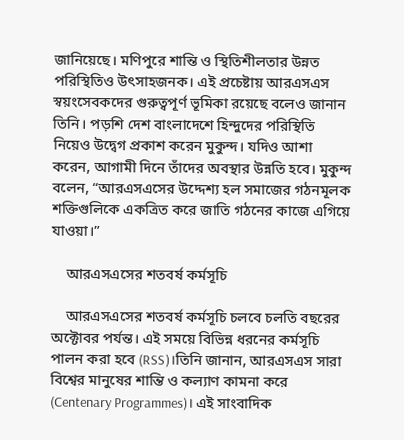জানিয়েছে। মণিপুরে শান্তি ও স্থিতিশীলতার উন্নত পরিস্থিতিও উৎসাহজনক। এই প্রচেষ্টায় আরএসএস স্বয়ংসেবকদের গুরুত্বপূর্ণ ভূমিকা রয়েছে বলেও জানান তিনি। পড়শি দেশ বাংলাদেশে হিন্দুদের পরিস্থিতি নিয়েও উদ্বেগ প্রকাশ করেন মুকুন্দ। যদিও আশা করেন, আগামী দিনে তাঁদের অবস্থার উন্নতি হবে। মুকুন্দ বলেন, “আরএসএসের উদ্দেশ্য হল সমাজের গঠনমূলক শক্তিগুলিকে একত্রিত করে জাতি গঠনের কাজে এগিয়ে যাওয়া।”

    আরএসএসের শতবর্ষ কর্মসূচি

    আরএসএসের শতবর্ষ কর্মসূচি চলবে চলতি বছরের অক্টোবর পর্যন্ত। এই সময়ে বিভিন্ন ধরনের কর্মসূচি পালন করা হবে (RSS)।তিনি জানান, আরএসএস সারা বিশ্বের মানুষের শান্তি ও কল্যাণ কামনা করে (Centenary Programmes)। এই সাংবাদিক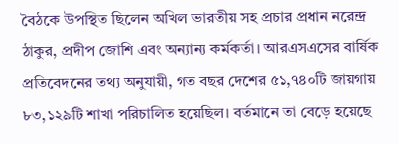বৈঠকে উপস্থিত ছিলেন অখিল ভারতীয় সহ প্রচার প্রধান নরেন্দ্র ঠাকুর, প্রদীপ জোশি এবং অন্যান্য কর্মকর্তা। আরএসএসের বার্ষিক প্রতিবেদনের তথ্য অনুযায়ী, গত বছর দেশের ৫১,৭৪০টি জায়গায় ৮৩,১২৯টি শাখা পরিচালিত হয়েছিল। বর্তমানে তা বেড়ে হয়েছে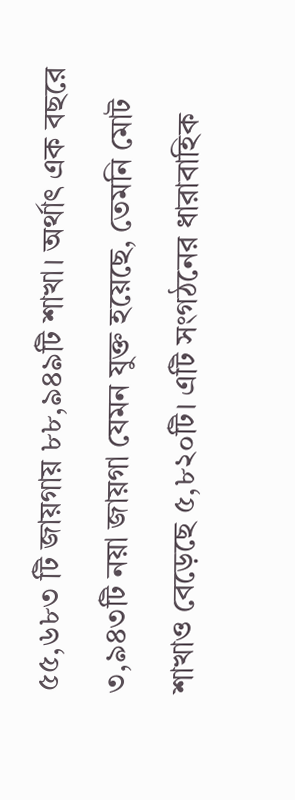৫৫,৬৮৩ টি জায়গায় ৮৮,৯৪৯টি শাখা। অর্থাৎ এক বছরে ৩,৯৪৩টি নয়া জায়গা যেমন যুক্ত হয়েছে, তেমনি মোট শাখাও বেড়েছে ৫,৮২০টি। এটি সংগঠনের ধারাবাহিক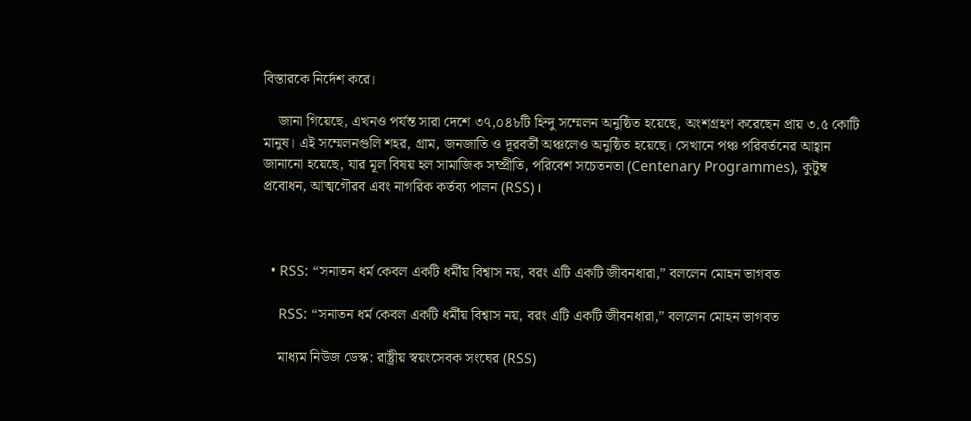বিস্তারকে নির্দেশ করে।

    জানা গিয়েছে, এখনও পর্যন্ত সারা দেশে ৩৭,০৪৮টি হিন্দু সম্মেলন অনুষ্ঠিত হয়েছে, অংশগ্রহণ করেছেন প্রায় ৩.৫ কোটি মানুষ। এই সম্মেলনগুলি শহর, গ্রাম, জনজাতি ও দূরবর্তী অঞ্চলেও অনুষ্ঠিত হয়েছে। সেখানে পঞ্চ পরিবর্তনের আহ্বান জানানো হয়েছে, যার মূল বিষয় হল সামাজিক সম্প্রীতি, পরিবেশ সচেতনতা (Centenary Programmes), কুটুম্ব প্রবোধন, আত্মগৌরব এবং নাগরিক কর্তব্য পালন (RSS)।



  • RSS: “সনাতন ধর্ম কেবল একটি ধর্মীয় বিশ্বাস নয়, বরং এটি একটি জীবনধারা,” বললেন মোহন ভাগবত

    RSS: “সনাতন ধর্ম কেবল একটি ধর্মীয় বিশ্বাস নয়, বরং এটি একটি জীবনধারা,” বললেন মোহন ভাগবত

    মাধ্যম নিউজ ডেস্ক: রাষ্ট্রীয় স্বয়ংসেবক সংঘের (RSS)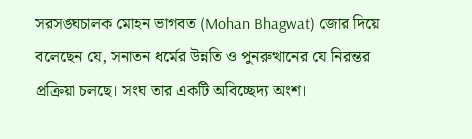সরসঙ্ঘচালক মোহন ভাগবত (Mohan Bhagwat) জোর দিয়ে বলেছেন যে, সনাতন ধর্মের উন্নতি ও পুনরুত্থানের যে নিরন্তর প্রক্রিয়া চলছে। সংঘ তার একটি অবিচ্ছেদ্য অংশ।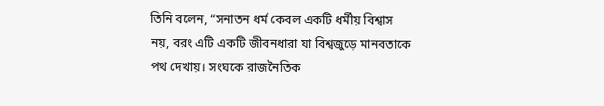তিনি বলেন, “সনাতন ধর্ম কেবল একটি ধর্মীয় বিশ্বাস নয়, বরং এটি একটি জীবনধারা যা বিশ্বজুড়ে মানবতাকে পথ দেখায়। সংঘকে রাজনৈতিক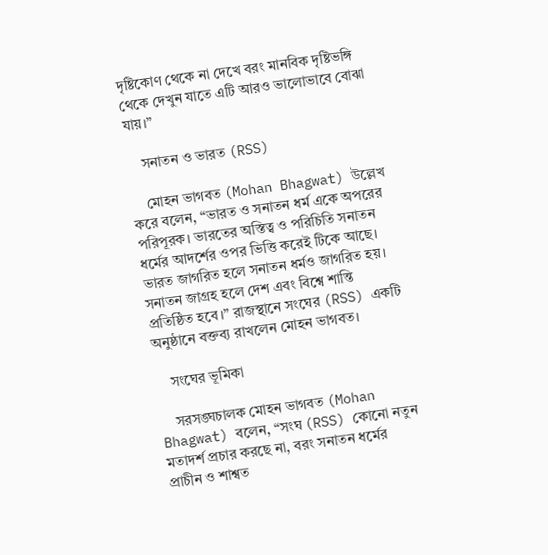দৃষ্টিকোণ থেকে না দেখে বরং মানবিক দৃষ্টিভঙ্গি থেকে দেখুন যাতে এটি আরও ভালোভাবে বোঝা যায়।”

    সনাতন ও ভারত (RSS)

    মোহন ভাগবত (Mohan Bhagwat) উল্লেখ করে বলেন, “ভারত ও সনাতন ধর্ম একে অপরের পরিপূরক। ভারতের অস্তিত্ব ও পরিচিতি সনাতন ধর্মের আদর্শের ওপর ভিত্তি করেই টিকে আছে। ভারত জাগরিত হলে সনাতন ধর্মও জাগরিত হয়। সনাতন জাগ্রহ হলে দেশ এবং বিশ্বে শান্তি প্রতিষ্ঠিত হবে।” রাজস্থানে সংঘের (RSS) একটি অনুষ্ঠানে বক্তব্য রাখলেন মোহন ভাগবত।

    সংঘের ভূমিকা

    সরসঙ্ঘচালক মোহন ভাগবত (Mohan Bhagwat) বলেন, “সংঘ (RSS) কোনো নতুন মতাদর্শ প্রচার করছে না, বরং সনাতন ধর্মের প্রাচীন ও শাশ্বত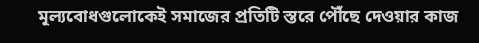মূল্যবোধগুলোকেই সমাজের প্রতিটি স্তরে পৌঁছে দেওয়ার কাজ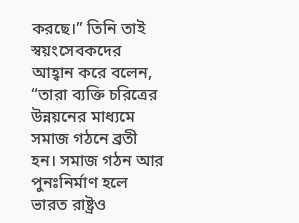করছে।” তিনি তাই স্বয়ংসেবকদের আহ্বান করে বলেন, “তারা ব্যক্তি চরিত্রের উন্নয়নের মাধ্যমে সমাজ গঠনে ব্রতী হন। সমাজ গঠন আর পুনঃনির্মাণ হলে ভারত রাষ্ট্রও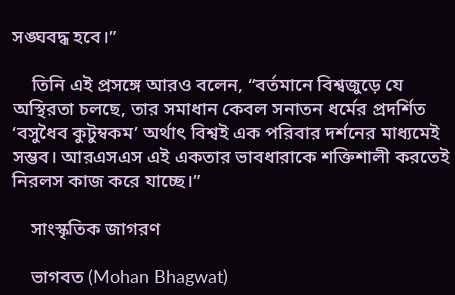সঙ্ঘবদ্ধ হবে।”

    তিনি এই প্রসঙ্গে আরও বলেন, “বর্তমানে বিশ্বজুড়ে যে অস্থিরতা চলছে, তার সমাধান কেবল সনাতন ধর্মের প্রদর্শিত ‘বসুধৈব কুটুম্বকম’ অর্থাৎ বিশ্বই এক পরিবার দর্শনের মাধ্যমেই সম্ভব। আরএসএস এই একতার ভাবধারাকে শক্তিশালী করতেই নিরলস কাজ করে যাচ্ছে।”

    সাংস্কৃতিক জাগরণ

    ভাগবত (Mohan Bhagwat)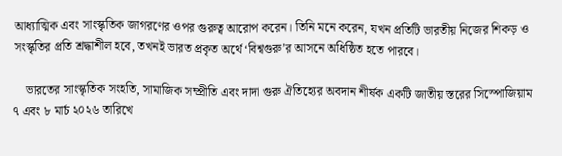আধ্যাত্মিক এবং সাংস্কৃতিক জাগরণের ওপর গুরুত্ব আরোপ করেন। তিনি মনে করেন, যখন প্রতিটি ভারতীয় নিজের শিকড় ও সংস্কৃতির প্রতি শ্রদ্ধাশীল হবে, তখনই ভারত প্রকৃত অর্থে ‘বিশ্বগুরু’র আসনে অধিষ্ঠিত হতে পারবে।

    ভারতের সাংস্কৃতিক সংহতি, সামাজিক সম্প্রীতি এবং দাদা গুরু ঐতিহ্যের অবদান শীর্ষক একটি জাতীয় স্তরের সিস্পোজিয়াম ৭ এবং ৮ মার্চ ২০২৬ তারিখে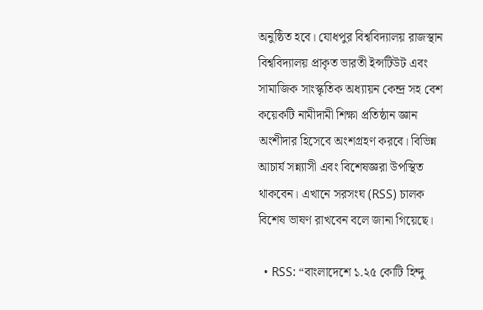অনুষ্ঠিত হবে। যোধপুর বিশ্ববিদ্যালয় রাজস্থান বিশ্ববিদ্যালয় প্রাকৃত ভারতী ইন্সটিউট এবং সামাজিক সাংস্কৃতিক অধ্যায়ন কেন্দ্র সহ বেশ কয়েকটি নামীদামী শিক্ষা প্রতিষ্ঠান জ্ঞান অংশীদার হিসেবে অংশগ্রহণ করবে। বিভিন্ন আচার্য সন্ন্যাসী এবং বিশেষজ্ঞরা উপস্থিত থাকবেন। এখানে সরসংঘ (RSS) চালক বিশেষ ভাষণ রাখবেন বলে জানা গিয়েছে।

  • RSS: “বাংলাদেশে ১.২৫ কোটি হিন্দু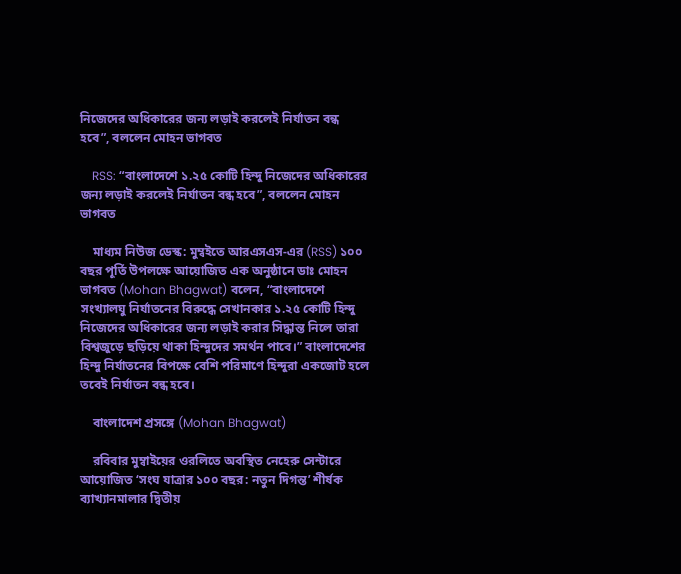নিজেদের অধিকারের জন্য লড়াই করলেই নির্যাতন বন্ধ হবে”, বললেন মোহন ভাগবত

    RSS: “বাংলাদেশে ১.২৫ কোটি হিন্দু নিজেদের অধিকারের জন্য লড়াই করলেই নির্যাতন বন্ধ হবে”, বললেন মোহন ভাগবত

    মাধ্যম নিউজ ডেস্ক: মুম্বইতে আরএসএস-এর (RSS) ১০০ বছর পূর্তি উপলক্ষে আয়োজিত এক অনুষ্ঠানে ডাঃ মোহন ভাগবত (Mohan Bhagwat) বলেন, “বাংলাদেশে সংখ্যালঘু নির্যাতনের বিরুদ্ধে সেখানকার ১.২৫ কোটি হিন্দু নিজেদের অধিকারের জন্য লড়াই করার সিদ্ধান্ত নিলে তারা বিশ্বজুড়ে ছড়িয়ে থাকা হিন্দুদের সমর্থন পাবে।” বাংলাদেশের হিন্দু নির্যাতনের বিপক্ষে বেশি পরিমাণে হিন্দুরা একজোট হলে তবেই নির্যাতন বন্ধ হবে।

    বাংলাদেশ প্রসঙ্গে (Mohan Bhagwat)

    রবিবার মুম্বাইয়ের ওরলিতে অবস্থিত নেহেরু সেন্টারে আয়োজিত ‘সংঘ যাত্রার ১০০ বছর: নতুন দিগন্ত’ শীর্ষক ব্যাখ্যানমালার দ্বিতীয়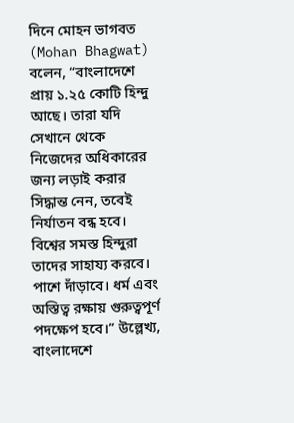দিনে মোহন ভাগবত (Mohan Bhagwat) বলেন, “বাংলাদেশে প্রায় ১.২৫ কোটি হিন্দু আছে। তারা যদি সেখানে থেকে নিজেদের অধিকারের জন্য লড়াই করার সিদ্ধান্ত নেন, তবেই নির্যাতন বন্ধ হবে। বিশ্বের সমস্ত হিন্দুরা তাদের সাহায্য করবে। পাশে দাঁড়াবে। ধর্ম এবং অস্তিত্ব রক্ষায় গুরুত্বপূর্ণ পদক্ষেপ হবে।” উল্লেখ্য, বাংলাদেশে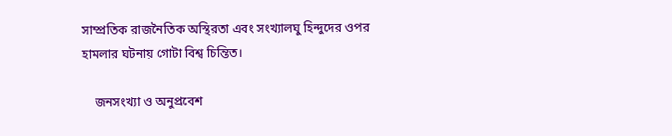সাম্প্রতিক রাজনৈতিক অস্থিরতা এবং সংখ্যালঘু হিন্দুদের ওপর হামলার ঘটনায় গোটা বিশ্ব চিন্তিত।

    জনসংখ্যা ও অনুপ্রবেশ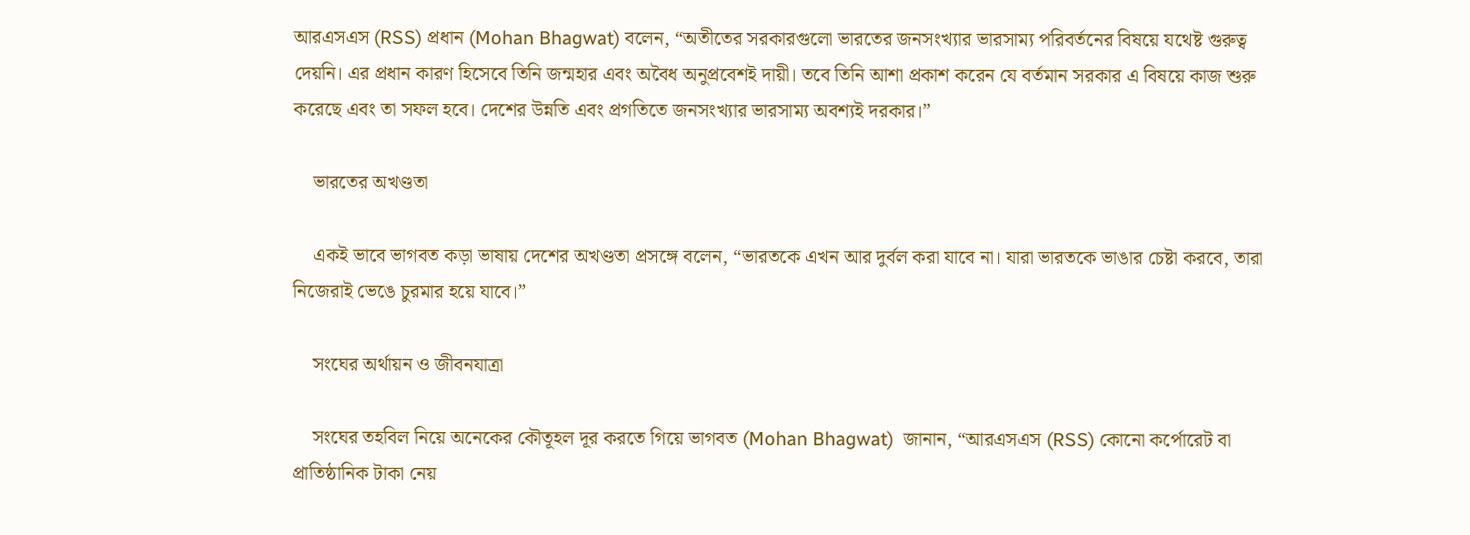আরএসএস (RSS) প্রধান (Mohan Bhagwat) বলেন, “অতীতের সরকারগুলো ভারতের জনসংখ্যার ভারসাম্য পরিবর্তনের বিষয়ে যথেষ্ট গুরুত্ব দেয়নি। এর প্রধান কারণ হিসেবে তিনি জন্মহার এবং অবৈধ অনুপ্রবেশই দায়ী। তবে তিনি আশা প্রকাশ করেন যে বর্তমান সরকার এ বিষয়ে কাজ শুরু করেছে এবং তা সফল হবে। দেশের উন্নতি এবং প্রগতিতে জনসংখ্যার ভারসাম্য অবশ্যই দরকার।”

    ভারতের অখণ্ডতা

    একই ভাবে ভাগবত কড়া ভাষায় দেশের অখণ্ডতা প্রসঙ্গে বলেন, “ভারতকে এখন আর দুর্বল করা যাবে না। যারা ভারতকে ভাঙার চেষ্টা করবে, তারা নিজেরাই ভেঙে চুরমার হয়ে যাবে।”

    সংঘের অর্থায়ন ও জীবনযাত্রা

    সংঘের তহবিল নিয়ে অনেকের কৌতূহল দূর করতে গিয়ে ভাগবত (Mohan Bhagwat)  জানান, “আরএসএস (RSS) কোনো কর্পোরেট বা প্রাতিষ্ঠানিক টাকা নেয়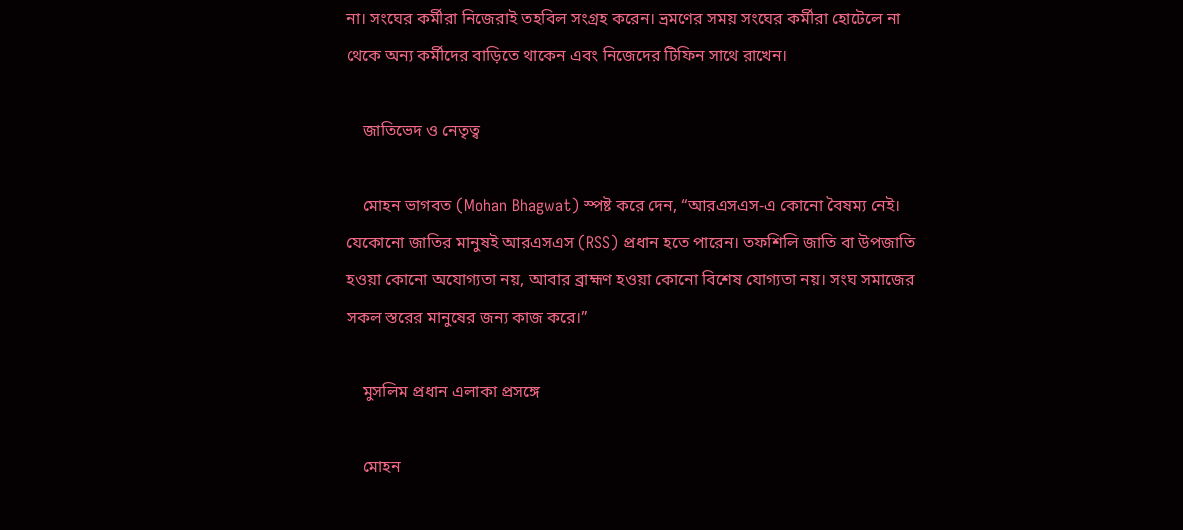না। সংঘের কর্মীরা নিজেরাই তহবিল সংগ্রহ করেন। ভ্রমণের সময় সংঘের কর্মীরা হোটেলে না থেকে অন্য কর্মীদের বাড়িতে থাকেন এবং নিজেদের টিফিন সাথে রাখেন।

    জাতিভেদ ও নেতৃত্ব

    মোহন ভাগবত (Mohan Bhagwat) স্পষ্ট করে দেন, “আরএসএস-এ কোনো বৈষম্য নেই। যেকোনো জাতির মানুষই আরএসএস (RSS) প্রধান হতে পারেন। তফশিলি জাতি বা উপজাতি হওয়া কোনো অযোগ্যতা নয়, আবার ব্রাহ্মণ হওয়া কোনো বিশেষ যোগ্যতা নয়। সংঘ সমাজের সকল স্তরের মানুষের জন্য কাজ করে।”

    মুসলিম প্রধান এলাকা প্রসঙ্গে

    মোহন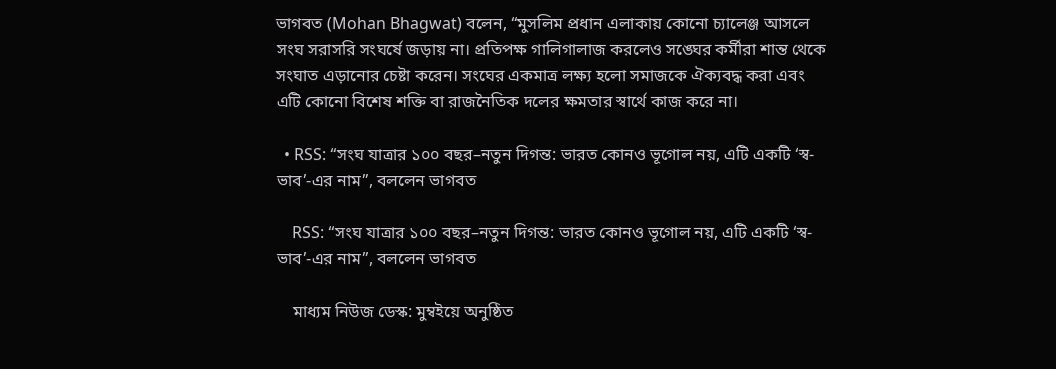ভাগবত (Mohan Bhagwat) বলেন, “মুসলিম প্রধান এলাকায় কোনো চ্যালেঞ্জ আসলে সংঘ সরাসরি সংঘর্ষে জড়ায় না। প্রতিপক্ষ গালিগালাজ করলেও সঙ্ঘের কর্মীরা শান্ত থেকে সংঘাত এড়ানোর চেষ্টা করেন। সংঘের একমাত্র লক্ষ্য হলো সমাজকে ঐক্যবদ্ধ করা এবং এটি কোনো বিশেষ শক্তি বা রাজনৈতিক দলের ক্ষমতার স্বার্থে কাজ করে না।

  • RSS: “সংঘ যাত্রার ১০০ বছর–নতুন দিগন্ত: ভারত কোনও ভূগোল নয়, এটি একটি ‘স্ব-ভাব’-এর নাম”, বললেন ভাগবত

    RSS: “সংঘ যাত্রার ১০০ বছর–নতুন দিগন্ত: ভারত কোনও ভূগোল নয়, এটি একটি ‘স্ব-ভাব’-এর নাম”, বললেন ভাগবত

    মাধ্যম নিউজ ডেস্ক: মুম্বইয়ে অনুষ্ঠিত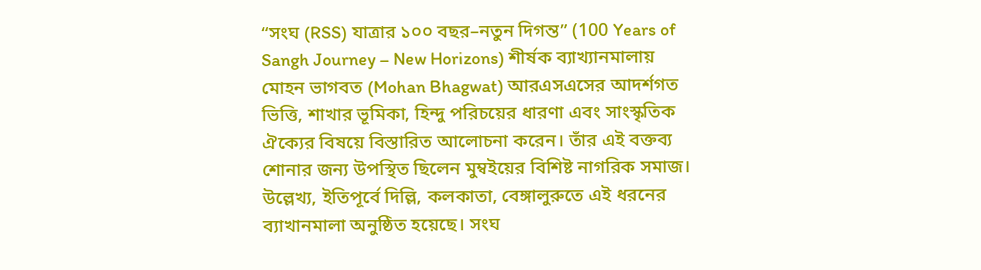“সংঘ (RSS) যাত্রার ১০০ বছর–নতুন দিগন্ত” (100 Years of Sangh Journey – New Horizons) শীর্ষক ব্যাখ্যানমালায় মোহন ভাগবত (Mohan Bhagwat) আরএসএসের আদর্শগত ভিত্তি, শাখার ভূমিকা, হিন্দু পরিচয়ের ধারণা এবং সাংস্কৃতিক ঐক্যের বিষয়ে বিস্তারিত আলোচনা করেন। তাঁর এই বক্তব্য শোনার জন্য উপস্থিত ছিলেন মুম্বইয়ের বিশিষ্ট নাগরিক সমাজ। উল্লেখ্য, ইতিপূর্বে দিল্লি, কলকাতা, বেঙ্গালুরুতে এই ধরনের ব্যাখানমালা অনুষ্ঠিত হয়েছে। সংঘ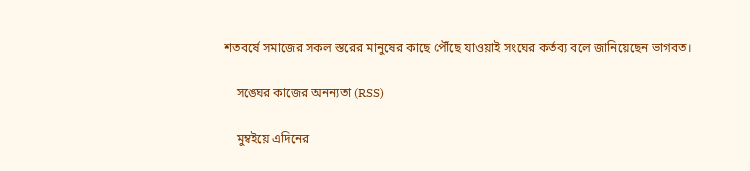শতবর্ষে সমাজের সকল স্তরের মানুষের কাছে পৌঁছে যাওয়াই সংঘের কর্তব্য বলে জানিয়েছেন ভাগবত।

    সঙ্ঘের কাজের অনন্যতা (RSS)

    মুম্বইয়ে এদিনের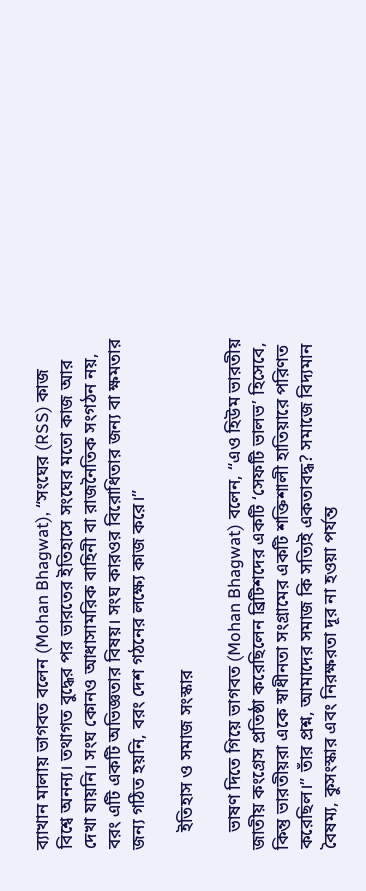ব্যাখান মালায় ভাগবত বলেন (Mohan Bhagwat), “সংঘের (RSS) কাজ বিশ্বে অনন্য। তথাগত বুদ্ধের পর ভারতের ইতিহাসে সংঘের মতো কাজ আর দেখা যায়নি। সংঘ কোনও আধাসামরিক বাহিনী বা রাজনৈতিক সংগঠন নয়, বরং এটি একটি অভিজ্ঞতার বিষয়। সংঘ কারওর বিরোধিতার জন্য বা ক্ষমতার জন্য গঠিত হয়নি, বরং দেশ গঠনের লক্ষ্যে কাজ করে।”

    ইতিহাস ও সমাজ সংস্কার

    ভাষণ দিতে গিয়ে ভাগবত (Mohan Bhagwat) বলেন, “এও হিউম ভারতীয় জাতীয় কংগ্রেস প্রতিষ্ঠা করেছিলেন ব্রিটিশদের একটি ‘সেফটি ভালভ’ হিসেবে, কিন্তু ভারতীয়রা একে স্বাধীনতা সংগ্রামের একটি শক্তিশালী হাতিয়ারে পরিণত করেছিল।” তাঁর প্রশ্ন, আমাদের সমাজ কি সত্যিই একতাবদ্ধ? সমাজে বিদ্যমান বৈষম্য, কুসংস্কার এবং নিরক্ষরতা দূর না হওয়া পর্যন্ত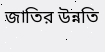জাতির উন্নতি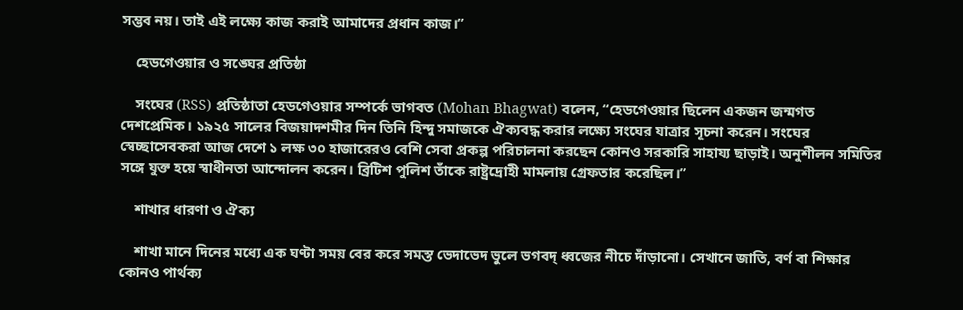সম্ভব নয়। তাই এই লক্ষ্যে কাজ করাই আমাদের প্রধান কাজ।”

    হেডগেওয়ার ও সঙ্ঘের প্রতিষ্ঠা

    সংঘের (RSS) প্রতিষ্ঠাতা হেডগেওয়ার সম্পর্কে ভাগবত (Mohan Bhagwat) বলেন, “হেডগেওয়ার ছিলেন একজন জন্মগত দেশপ্রেমিক। ১৯২৫ সালের বিজয়াদশমীর দিন তিনি হিন্দু সমাজকে ঐক্যবদ্ধ করার লক্ষ্যে সংঘের যাত্রার সূচনা করেন। সংঘের স্বেচ্ছাসেবকরা আজ দেশে ১ লক্ষ ৩০ হাজারেরও বেশি সেবা প্রকল্প পরিচালনা করছেন কোনও সরকারি সাহায্য ছাড়াই। অনুশীলন সমিতির সঙ্গে যুক্ত হয়ে স্বাধীনতা আন্দোলন করেন। ব্রিটিশ পুলিশ তাঁকে রাষ্ট্রদ্রোহী মামলায় গ্রেফতার করেছিল।”

    শাখার ধারণা ও ঐক্য

    শাখা মানে দিনের মধ্যে এক ঘণ্টা সময় বের করে সমস্ত ভেদাভেদ ভুলে ভগবদ্ ধ্বজের নীচে দাঁড়ানো। সেখানে জাতি, বর্ণ বা শিক্ষার কোনও পার্থক্য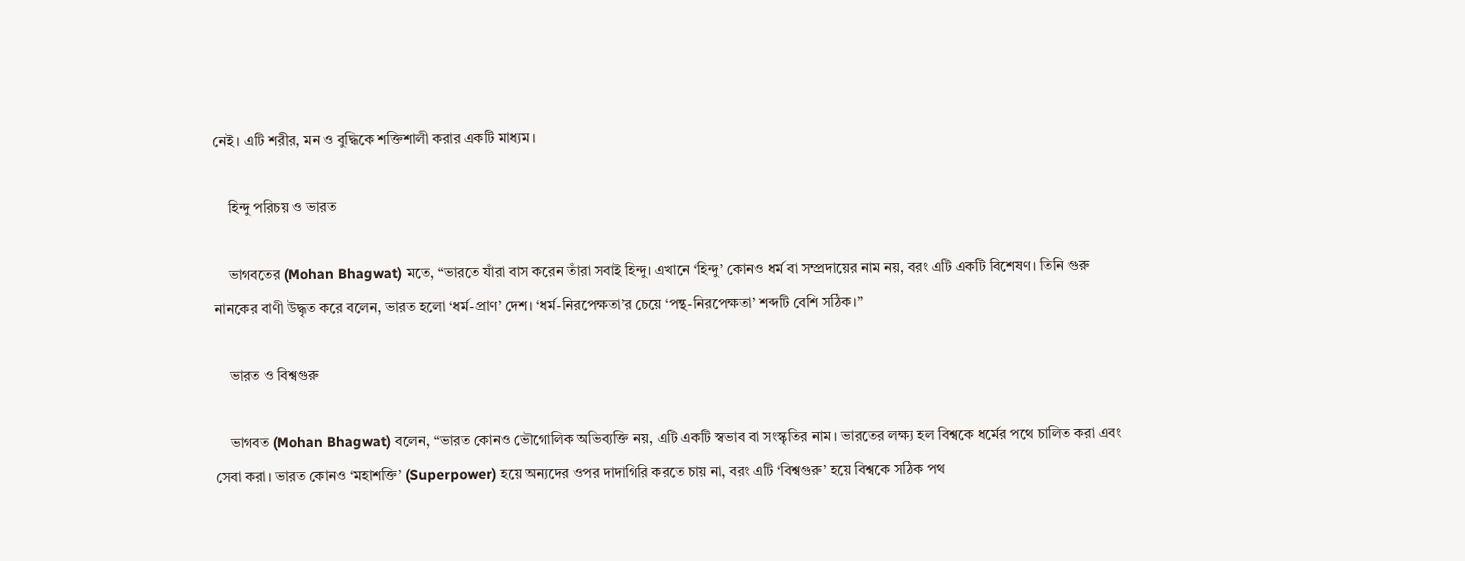নেই। এটি শরীর, মন ও বুদ্ধিকে শক্তিশালী করার একটি মাধ্যম।

    হিন্দু পরিচয় ও ভারত

    ভাগবতের (Mohan Bhagwat) মতে, “ভারতে যাঁরা বাস করেন তাঁরা সবাই হিন্দু। এখানে ‘হিন্দু’ কোনও ধর্ম বা সম্প্রদায়ের নাম নয়, বরং এটি একটি বিশেষণ। তিনি গুরু নানকের বাণী উদ্ধৃত করে বলেন, ভারত হলো ‘ধর্ম-প্রাণ’ দেশ। ‘ধর্ম-নিরপেক্ষতা’র চেয়ে ‘পন্থ-নিরপেক্ষতা’ শব্দটি বেশি সঠিক।”

    ভারত ও বিশ্বগুরু

    ভাগবত (Mohan Bhagwat) বলেন, “ভারত কোনও ভৌগোলিক অভিব্যক্তি নয়, এটি একটি স্বভাব বা সংস্কৃতির নাম। ভারতের লক্ষ্য হল বিশ্বকে ধর্মের পথে চালিত করা এবং সেবা করা। ভারত কোনও ‘মহাশক্তি’ (Superpower) হয়ে অন্যদের ওপর দাদাগিরি করতে চায় না, বরং এটি ‘বিশ্বগুরু’ হয়ে বিশ্বকে সঠিক পথ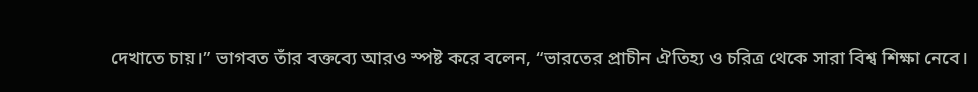দেখাতে চায়।” ভাগবত তাঁর বক্তব্যে আরও স্পষ্ট করে বলেন, “ভারতের প্রাচীন ঐতিহ্য ও চরিত্র থেকে সারা বিশ্ব শিক্ষা নেবে।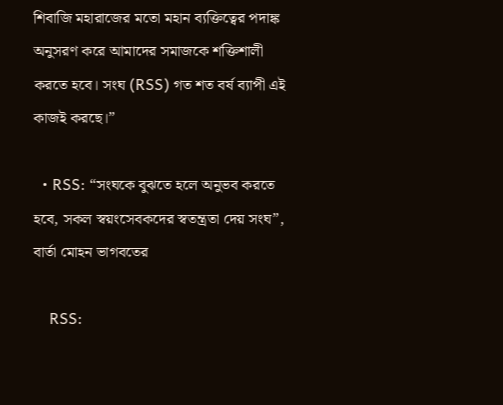শিবাজি মহারাজের মতো মহান ব্যক্তিত্বের পদাঙ্ক অনুসরণ করে আমাদের সমাজকে শক্তিশালী করতে হবে। সংঘ (RSS) গত শত বর্ষ ব্যাপী এই কাজই করছে।”

  • RSS: “সংঘকে বুঝতে হলে অনুভব করতে হবে, সকল স্বয়ংসেবকদের স্বতন্ত্রতা দেয় সংঘ”, বার্তা মোহন ভাগবতের

    RSS: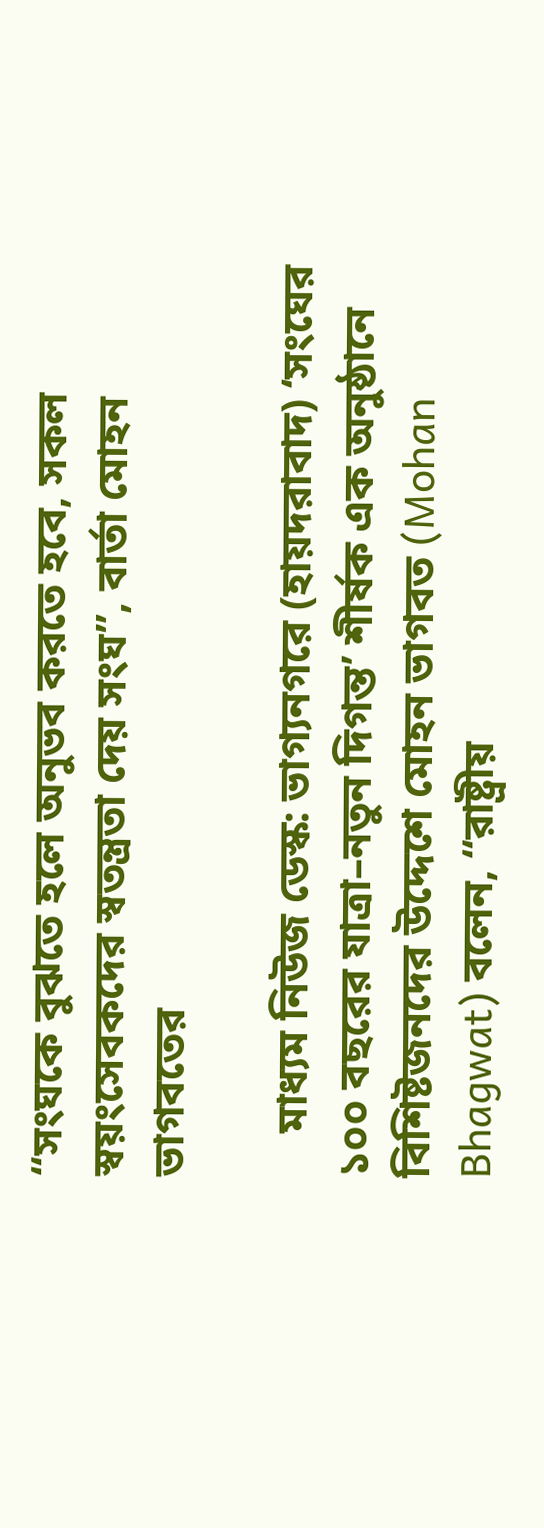“সংঘকে বুঝতে হলে অনুভব করতে হবে, সকল স্বয়ংসেবকদের স্বতন্ত্রতা দেয় সংঘ”, বার্তা মোহন ভাগবতের

    মাধ্যম নিউজ ডেস্ক: ভাগ্যনগরে (হায়দরাবাদ) ‘সংঘের ১০০ বছরের যাত্রা–নতুন দিগন্ত’ শীর্ষক এক অনুষ্ঠানে বিশিষ্টজনদের উদ্দেশে মোহন ভাগবত (Mohan Bhagwat) বলেন, “রাষ্ট্রীয়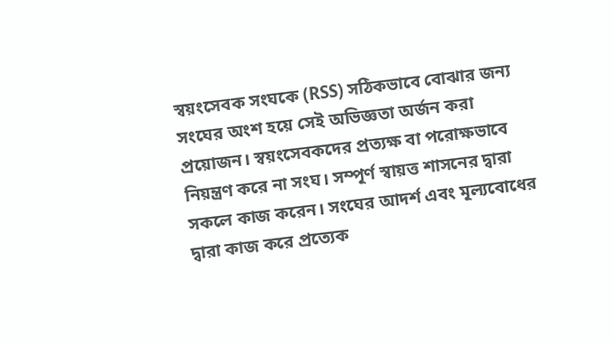স্বয়ংসেবক সংঘকে (RSS) সঠিকভাবে বোঝার জন্য সংঘের অংশ হয়ে সেই অভিজ্ঞতা অর্জন করা প্রয়োজন। স্বয়ংসেবকদের প্রত্যক্ষ বা পরোক্ষভাবে নিয়ন্ত্রণ করে না সংঘ। সম্পূর্ণ স্বায়ত্ত শাসনের দ্বারা সকলে কাজ করেন। সংঘের আদর্শ এবং মূল্যবোধের দ্বারা কাজ করে প্রত্যেক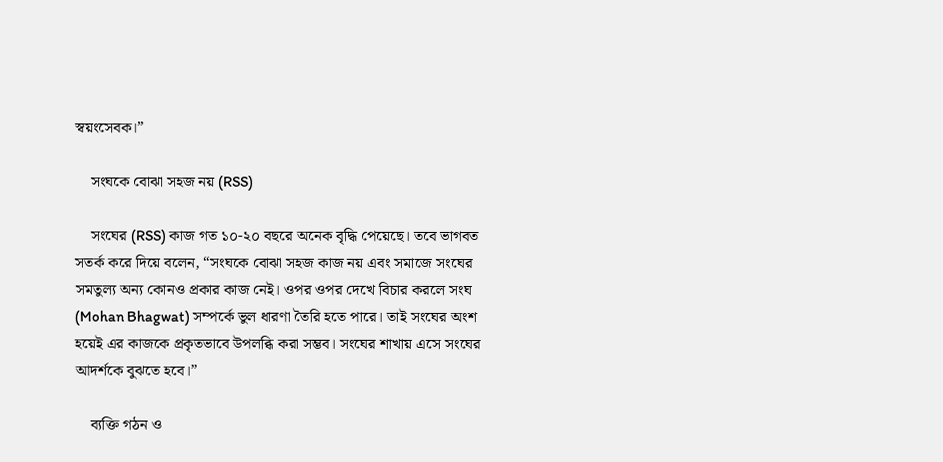স্বয়ংসেবক।”

    সংঘকে বোঝা সহজ নয় (RSS)

    সংঘের (RSS) কাজ গত ১০-২০ বছরে অনেক বৃদ্ধি পেয়েছে। তবে ভাগবত সতর্ক করে দিয়ে বলেন, “সংঘকে বোঝা সহজ কাজ নয় এবং সমাজে সংঘের সমতুল্য অন্য কোনও প্রকার কাজ নেই। ওপর ওপর দেখে বিচার করলে সংঘ (Mohan Bhagwat) সম্পর্কে ভুল ধারণা তৈরি হতে পারে। তাই সংঘের অংশ হয়েই এর কাজকে প্রকৃতভাবে উপলব্ধি করা সম্ভব। সংঘের শাখায় এসে সংঘের আদর্শকে বুঝতে হবে।”

    ব্যক্তি গঠন ও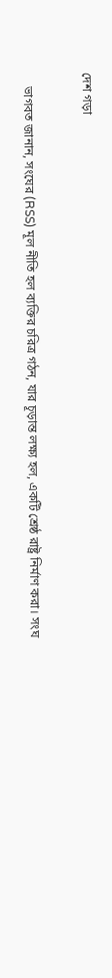দেশ গড়া

    ভাগবত জানান, সংঘের (RSS) মূল নীতি হল ব্যক্তির চরিত্র গঠন, যার চূড়ান্ত লক্ষ্য হল, একটি শ্রেষ্ঠ রাষ্ট্র নির্মাণ করা। সংঘ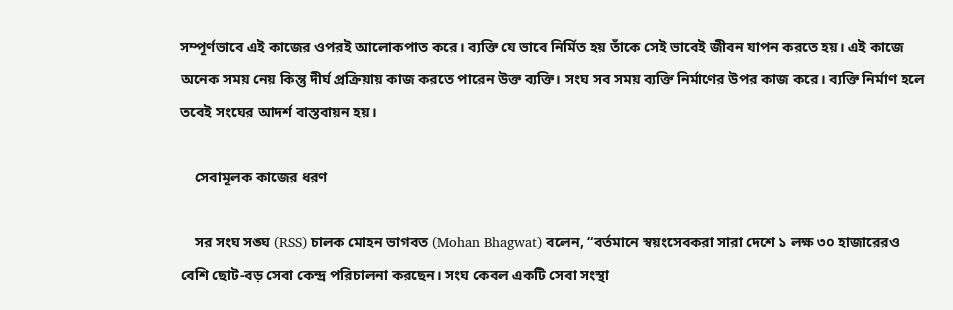সম্পূর্ণভাবে এই কাজের ওপরই আলোকপাত করে। ব্যক্তি যে ভাবে নির্মিত হয় তাঁকে সেই ভাবেই জীবন যাপন করতে হয়। এই কাজে অনেক সময় নেয় কিন্তু দীর্ঘ প্রক্রিয়ায় কাজ করতে পারেন উক্ত ব্যক্তি। সংঘ সব সময় ব্যক্তি নির্মাণের উপর কাজ করে। ব্যক্তি নির্মাণ হলে তবেই সংঘের আদর্শ বাস্তবায়ন হয়।

    সেবামূলক কাজের ধরণ

    সর সংঘ সঙ্ঘ (RSS) চালক মোহন ভাগবত (Mohan Bhagwat) বলেন, “বর্তমানে স্বয়ংসেবকরা সারা দেশে ১ লক্ষ ৩০ হাজারেরও বেশি ছোট-বড় সেবা কেন্দ্র পরিচালনা করছেন। সংঘ কেবল একটি সেবা সংস্থা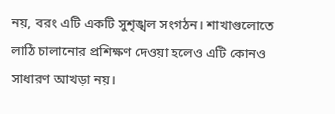নয়, বরং এটি একটি সুশৃঙ্খল সংগঠন। শাখাগুলোতে লাঠি চালানোর প্রশিক্ষণ দেওয়া হলেও এটি কোনও সাধারণ আখড়া নয়।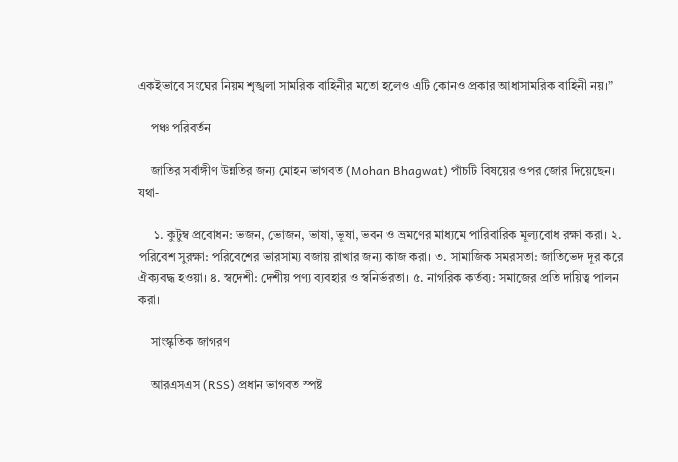একইভাবে সংঘের নিয়ম শৃঙ্খলা সামরিক বাহিনীর মতো হলেও এটি কোনও প্রকার আধাসামরিক বাহিনী নয়।”

    পঞ্চ পরিবর্তন

    জাতির সর্বাঙ্গীণ উন্নতির জন্য মোহন ভাগবত (Mohan Bhagwat) পাঁচটি বিষয়ের ওপর জোর দিয়েছেন। যথা-

     ১. কুটুম্ব প্রবোধন: ভজন, ভোজন, ভাষা, ভূষা, ভবন ও ভ্রমণের মাধ্যমে পারিবারিক মূল্যবোধ রক্ষা করা। ২. পরিবেশ সুরক্ষা: পরিবেশের ভারসাম্য বজায় রাখার জন্য কাজ করা। ৩. সামাজিক সমরসতা: জাতিভেদ দূর করে ঐক্যবদ্ধ হওয়া। ৪. স্বদেশী: দেশীয় পণ্য ব্যবহার ও স্বনির্ভরতা। ৫. নাগরিক কর্তব্য: সমাজের প্রতি দায়িত্ব পালন করা।

    সাংস্কৃতিক জাগরণ

    আরএসএস (RSS) প্রধান ভাগবত স্পষ্ট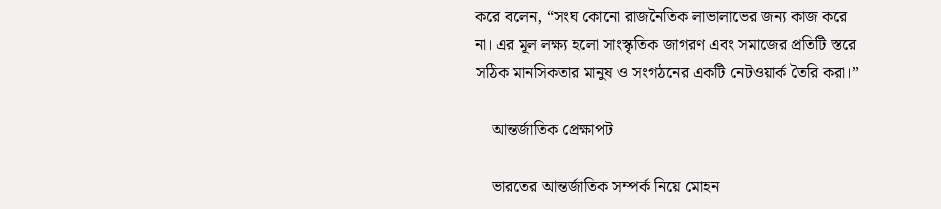করে বলেন, “সংঘ কোনো রাজনৈতিক লাভালাভের জন্য কাজ করে না। এর মূল লক্ষ্য হলো সাংস্কৃতিক জাগরণ এবং সমাজের প্রতিটি স্তরে সঠিক মানসিকতার মানুষ ও সংগঠনের একটি নেটওয়ার্ক তৈরি করা।”

    আন্তর্জাতিক প্রেক্ষাপট

    ভারতের আন্তর্জাতিক সম্পর্ক নিয়ে মোহন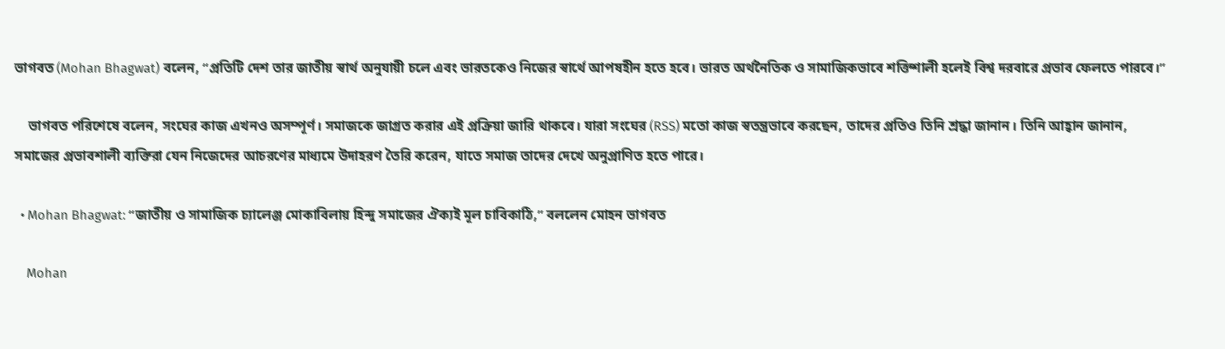ভাগবত (Mohan Bhagwat) বলেন, “প্রতিটি দেশ তার জাতীয় স্বার্থ অনুযায়ী চলে এবং ভারতকেও নিজের স্বার্থে আপষহীন হতে হবে। ভারত অর্থনৈতিক ও সামাজিকভাবে শক্তিশালী হলেই বিশ্ব দরবারে প্রভাব ফেলতে পারবে।”

    ভাগবত পরিশেষে বলেন, সংঘের কাজ এখনও অসম্পূর্ণ। সমাজকে জাগ্রত করার এই প্রক্রিয়া জারি থাকবে। যারা সংঘের (RSS) মতো কাজ স্বতন্ত্রভাবে করছেন, তাদের প্রতিও তিনি শ্রদ্ধা জানান। তিনি আহ্বান জানান, সমাজের প্রভাবশালী ব্যক্তিরা যেন নিজেদের আচরণের মাধ্যমে উদাহরণ তৈরি করেন, যাতে সমাজ তাদের দেখে অনুপ্রাণিত হতে পারে।

  • Mohan Bhagwat: “জাতীয় ও সামাজিক চ্যালেঞ্জ মোকাবিলায় হিন্দু সমাজের ঐক্যই মূল চাবিকাঠি,” বললেন মোহন ভাগবত

    Mohan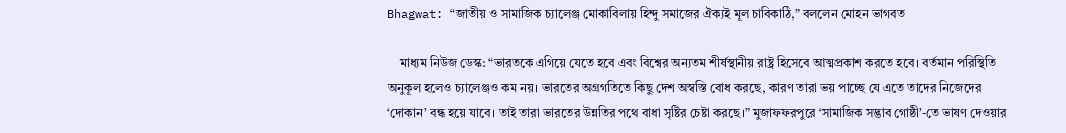Bhagwat: “জাতীয় ও সামাজিক চ্যালেঞ্জ মোকাবিলায় হিন্দু সমাজের ঐক্যই মূল চাবিকাঠি,” বললেন মোহন ভাগবত

    মাধ্যম নিউজ ডেস্ক: “ভারতকে এগিয়ে যেতে হবে এবং বিশ্বের অন্যতম শীর্ষস্থানীয় রাষ্ট্র হিসেবে আত্মপ্রকাশ করতে হবে। বর্তমান পরিস্থিতি অনুকূল হলেও চ্যালেঞ্জও কম নয়। ভারতের অগ্রগতিতে কিছু দেশ অস্বস্তি বোধ করছে, কারণ তারা ভয় পাচ্ছে যে এতে তাদের নিজেদের ‘দোকান’ বন্ধ হয়ে যাবে। তাই তারা ভারতের উন্নতির পথে বাধা সৃষ্টির চেষ্টা করছে।” মুজাফফরপুরে ‘সামাজিক সদ্ভাব গোষ্ঠী’-তে ভাষণ দেওয়ার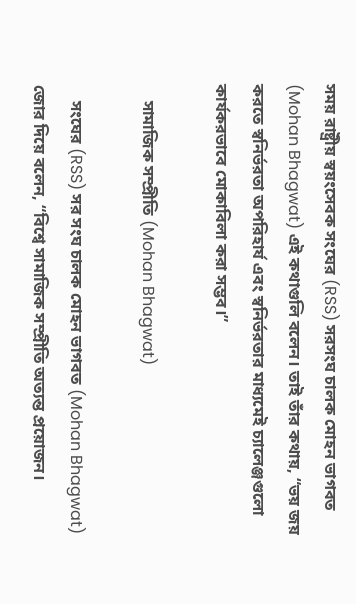সময় রাষ্ট্রীয় স্বয়ংসেবক সংঘের (RSS) সরসংঘ চালক মোহন ভাগবত (Mohan Bhagwat) এই কথাগুলি বলেন। তাই তাঁর কথায়, “ভয় জয় করতে স্বনির্ভরতা অপরিহার্য এবং স্বনির্ভরতার মাধ্যমেই চ্যালেঞ্জগুলো কার্যকরভাবে মোকাবিলা করা সম্ভব।”

    সামাজিক সম্প্রীতি (Mohan Bhagwat)

    সংঘের (RSS) সর সংঘ চালক মোহন ভাগবত (Mohan Bhagwat) জোর দিয়ে বলেন, “বিশ্বে সামাজিক সম্প্রীতি অত্যন্ত প্রয়োজন।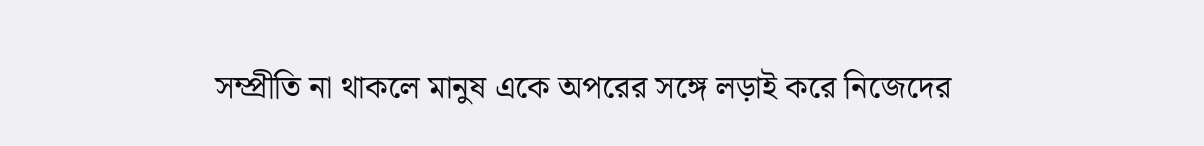সম্প্রীতি না থাকলে মানুষ একে অপরের সঙ্গে লড়াই করে নিজেদের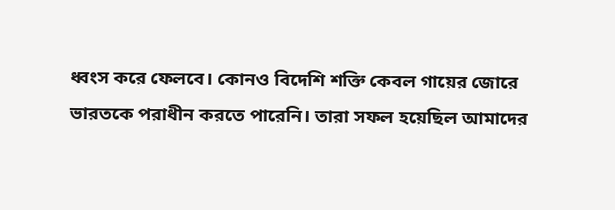ধ্বংস করে ফেলবে। কোনও বিদেশি শক্তি কেবল গায়ের জোরে ভারতকে পরাধীন করতে পারেনি। তারা সফল হয়েছিল আমাদের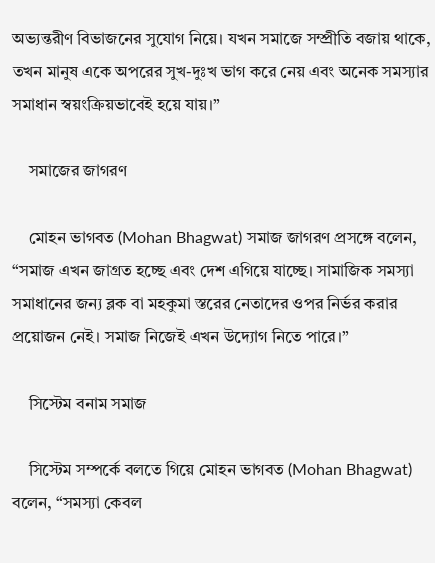অভ্যন্তরীণ বিভাজনের সুযোগ নিয়ে। যখন সমাজে সম্প্রীতি বজায় থাকে, তখন মানুষ একে অপরের সুখ-দুঃখ ভাগ করে নেয় এবং অনেক সমস্যার সমাধান স্বয়ংক্রিয়ভাবেই হয়ে যায়।”

    সমাজের জাগরণ

    মোহন ভাগবত (Mohan Bhagwat) সমাজ জাগরণ প্রসঙ্গে বলেন, “সমাজ এখন জাগ্রত হচ্ছে এবং দেশ এগিয়ে যাচ্ছে। সামাজিক সমস্যা সমাধানের জন্য ব্লক বা মহকুমা স্তরের নেতাদের ওপর নির্ভর করার প্রয়োজন নেই। সমাজ নিজেই এখন উদ্যোগ নিতে পারে।”

    সিস্টেম বনাম সমাজ

    সিস্টেম সম্পর্কে বলতে গিয়ে মোহন ভাগবত (Mohan Bhagwat) বলেন, “সমস্যা কেবল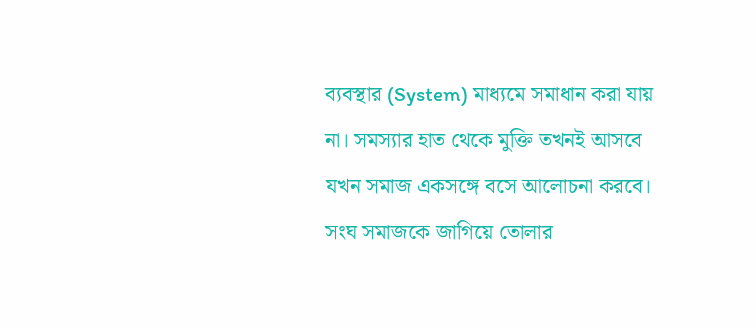ব্যবস্থার (System) মাধ্যমে সমাধান করা যায় না। সমস্যার হাত থেকে মুক্তি তখনই আসবে যখন সমাজ একসঙ্গে বসে আলোচনা করবে। সংঘ সমাজকে জাগিয়ে তোলার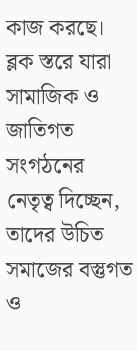কাজ করছে। ব্লক স্তরে যারা সামাজিক ও জাতিগত সংগঠনের নেতৃত্ব দিচ্ছেন, তাদের উচিত সমাজের বস্তুগত ও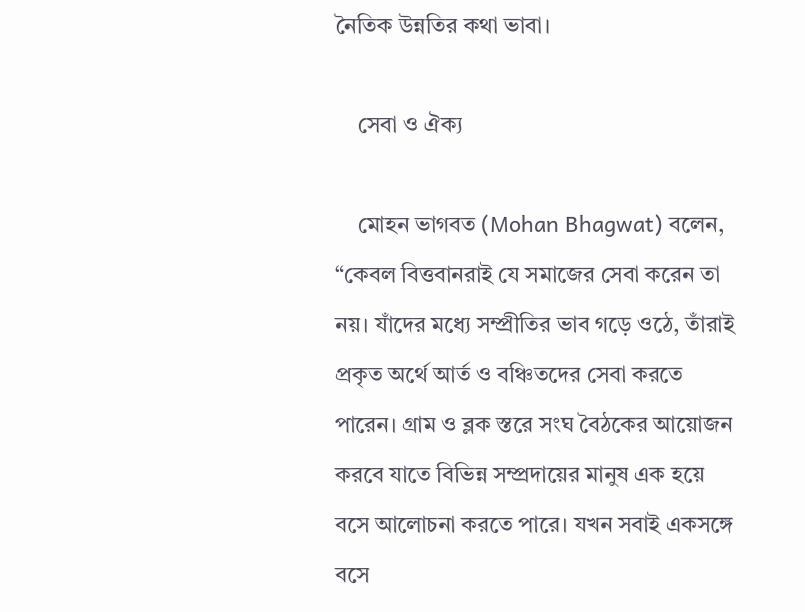নৈতিক উন্নতির কথা ভাবা।

    সেবা ও ঐক্য

    মোহন ভাগবত (Mohan Bhagwat) বলেন, “কেবল বিত্তবানরাই যে সমাজের সেবা করেন তা নয়। যাঁদের মধ্যে সম্প্রীতির ভাব গড়ে ওঠে, তাঁরাই প্রকৃত অর্থে আর্ত ও বঞ্চিতদের সেবা করতে পারেন। গ্রাম ও ব্লক স্তরে সংঘ বৈঠকের আয়োজন করবে যাতে বিভিন্ন সম্প্রদায়ের মানুষ এক হয়ে বসে আলোচনা করতে পারে। যখন সবাই একসঙ্গে বসে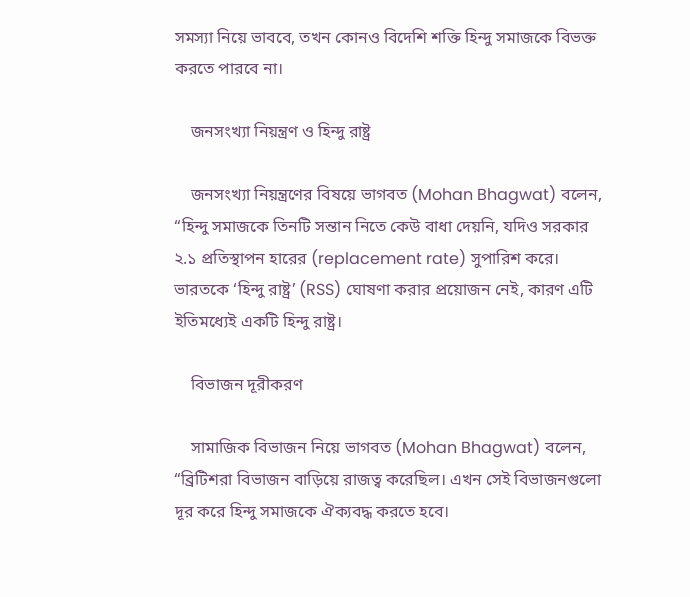সমস্যা নিয়ে ভাববে, তখন কোনও বিদেশি শক্তি হিন্দু সমাজকে বিভক্ত করতে পারবে না।

    জনসংখ্যা নিয়ন্ত্রণ ও হিন্দু রাষ্ট্র

    জনসংখ্যা নিয়ন্ত্রণের বিষয়ে ভাগবত (Mohan Bhagwat) বলেন, “হিন্দু সমাজকে তিনটি সন্তান নিতে কেউ বাধা দেয়নি, যদিও সরকার ২.১ প্রতিস্থাপন হারের (replacement rate) সুপারিশ করে। ভারতকে ‘হিন্দু রাষ্ট্র’ (RSS) ঘোষণা করার প্রয়োজন নেই, কারণ এটি ইতিমধ্যেই একটি হিন্দু রাষ্ট্র।

    বিভাজন দূরীকরণ

    সামাজিক বিভাজন নিয়ে ভাগবত (Mohan Bhagwat) বলেন, “ব্রিটিশরা বিভাজন বাড়িয়ে রাজত্ব করেছিল। এখন সেই বিভাজনগুলো দূর করে হিন্দু সমাজকে ঐক্যবদ্ধ করতে হবে।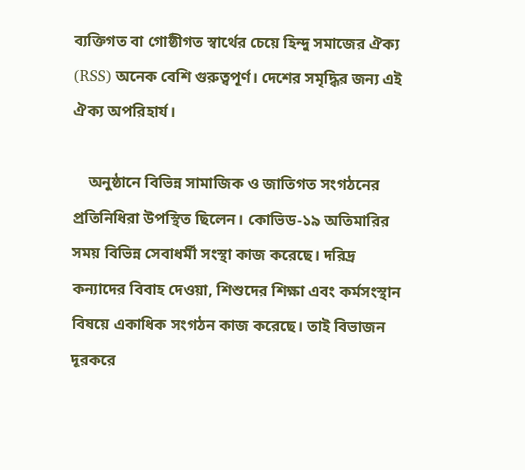ব্যক্তিগত বা গোষ্ঠীগত স্বার্থের চেয়ে হিন্দু সমাজের ঐক্য (RSS) অনেক বেশি গুরুত্বপূর্ণ। দেশের সমৃদ্ধির জন্য এই ঐক্য অপরিহার্য।

    অনুষ্ঠানে বিভিন্ন সামাজিক ও জাতিগত সংগঠনের প্রতিনিধিরা উপস্থিত ছিলেন। কোভিড-১৯ অতিমারির সময় বিভিন্ন সেবাধর্মী সংস্থা কাজ করেছে। দরিদ্র কন্যাদের বিবাহ দেওয়া, শিশুদের শিক্ষা এবং কর্মসংস্থান বিষয়ে একাধিক সংগঠন কাজ করেছে। তাই বিভাজন দূরকরে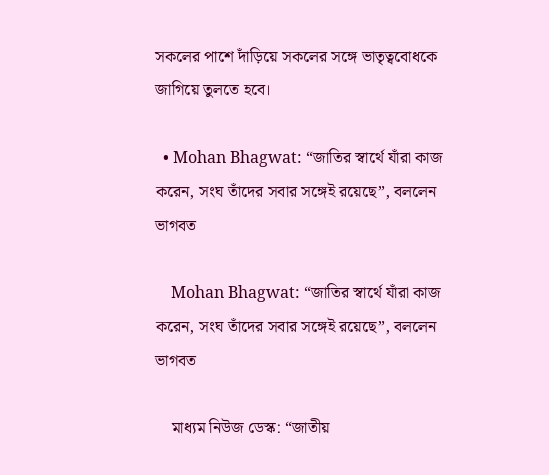সকলের পাশে দাঁড়িয়ে সকলের সঙ্গে ভাতৃত্ববোধকে জাগিয়ে তুলতে হবে।

  • Mohan Bhagwat: “জাতির স্বার্থে যাঁরা কাজ করেন, সংঘ তাঁদের সবার সঙ্গেই রয়েছে”, বললেন ভাগবত

    Mohan Bhagwat: “জাতির স্বার্থে যাঁরা কাজ করেন, সংঘ তাঁদের সবার সঙ্গেই রয়েছে”, বললেন ভাগবত

    মাধ্যম নিউজ ডেস্ক: “জাতীয়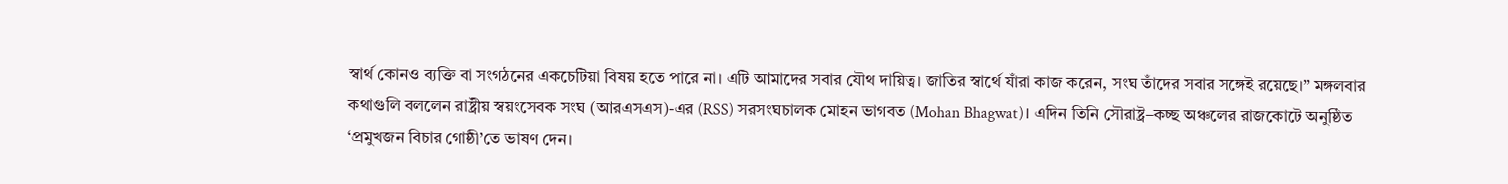স্বার্থ কোনও ব্যক্তি বা সংগঠনের একচেটিয়া বিষয় হতে পারে না। এটি আমাদের সবার যৌথ দায়িত্ব। জাতির স্বার্থে যাঁরা কাজ করেন, সংঘ তাঁদের সবার সঙ্গেই রয়েছে।” মঙ্গলবার কথাগুলি বললেন রাষ্ট্রীয় স্বয়ংসেবক সংঘ (আরএসএস)-এর (RSS) সরসংঘচালক মোহন ভাগবত (Mohan Bhagwat)। এদিন তিনি সৌরাষ্ট্র–কচ্ছ অঞ্চলের রাজকোটে অনুষ্ঠিত ‘প্রমুখজন বিচার গোষ্ঠী’তে ভাষণ দেন।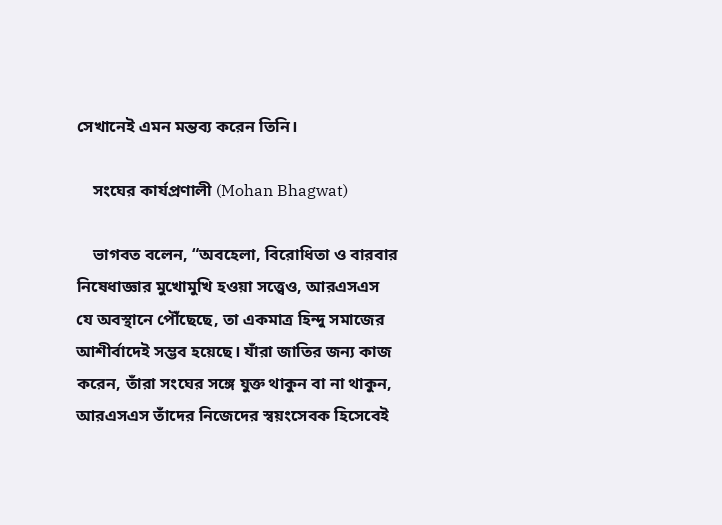সেখানেই এমন মন্তব্য করেন তিনি।

    সংঘের কার্যপ্রণালী (Mohan Bhagwat)

    ভাগবত বলেন, “অবহেলা, বিরোধিতা ও বারবার নিষেধাজ্ঞার মুখোমুখি হওয়া সত্ত্বেও, আরএসএস যে অবস্থানে পৌঁছেছে, তা একমাত্র হিন্দু সমাজের আশীর্বাদেই সম্ভব হয়েছে। যাঁরা জাতির জন্য কাজ করেন, তাঁরা সংঘের সঙ্গে যুক্ত থাকুন বা না থাকুন, আরএসএস তাঁদের নিজেদের স্বয়ংসেবক হিসেবেই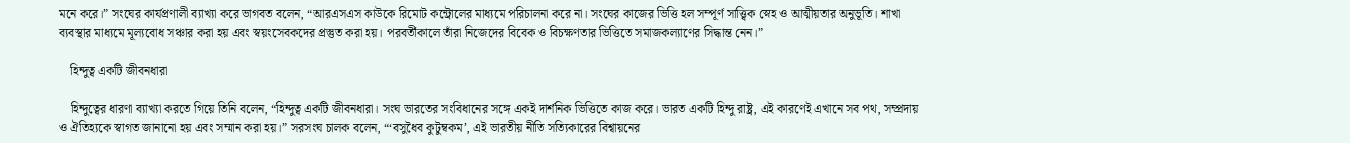মনে করে।” সংঘের কার্যপ্রণালী ব্যাখ্যা করে ভাগবত বলেন, “আরএসএস কাউকে রিমোট কন্ট্রোলের মাধ্যমে পরিচালনা করে না। সংঘের কাজের ভিত্তি হল সম্পূর্ণ সাত্ত্বিক স্নেহ ও আত্মীয়তার অনুভূতি। শাখা ব্যবস্থার মাধ্যমে মূল্যবোধ সঞ্চার করা হয় এবং স্বয়ংসেবকদের প্রস্তুত করা হয়। পরবর্তীকালে তাঁরা নিজেদের বিবেক ও বিচক্ষণতার ভিত্তিতে সমাজকল্যাণের সিদ্ধান্ত নেন।”

    হিন্দুত্ব একটি জীবনধারা

    হিন্দুত্বের ধারণা ব্যাখ্যা করতে গিয়ে তিনি বলেন, “হিন্দুত্ব একটি জীবনধারা। সংঘ ভারতের সংবিধানের সঙ্গে একই দার্শনিক ভিত্তিতে কাজ করে। ভারত একটি হিন্দু রাষ্ট্র, এই কারণেই এখানে সব পথ, সম্প্রদায় ও ঐতিহ্যকে স্বাগত জানানো হয় এবং সম্মান করা হয়।” সরসংঘ চালক বলেন, “‘বসুধৈব কুটুম্বকম’, এই ভারতীয় নীতি সত্যিকারের বিশ্বায়নের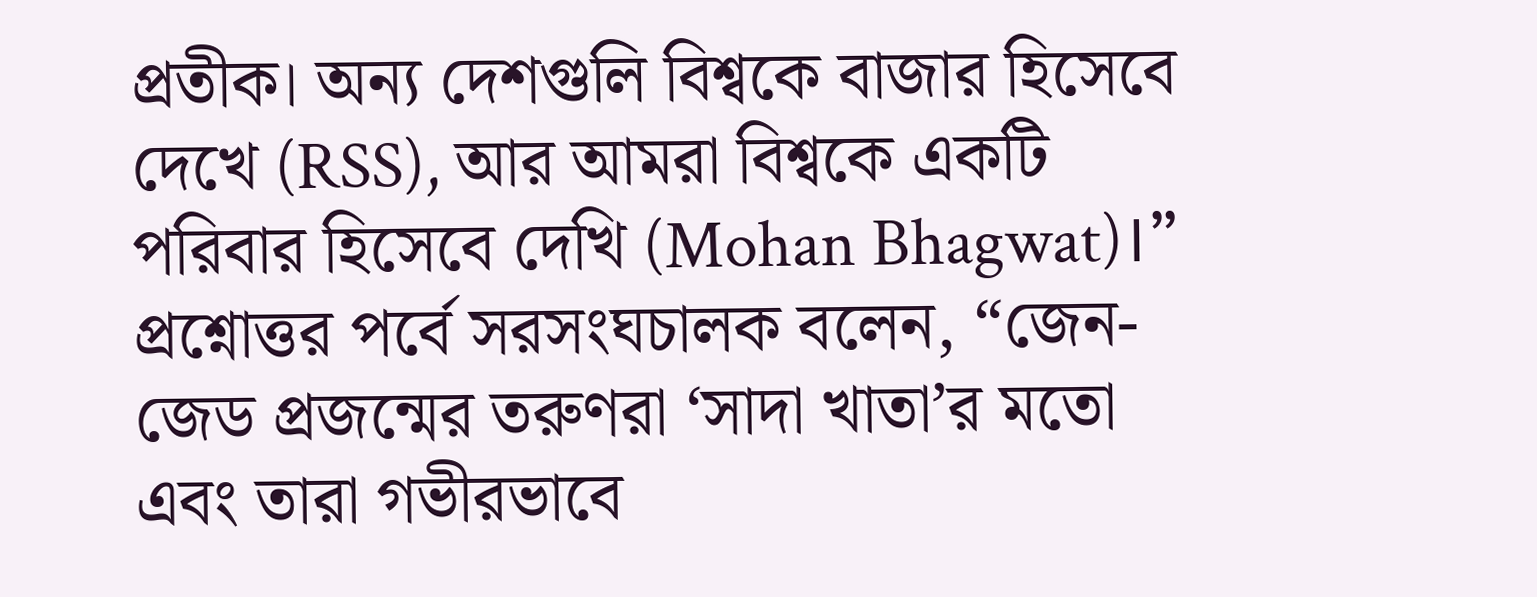প্রতীক। অন্য দেশগুলি বিশ্বকে বাজার হিসেবে দেখে (RSS), আর আমরা বিশ্বকে একটি পরিবার হিসেবে দেখি (Mohan Bhagwat)।” প্রশ্নোত্তর পর্বে সরসংঘচালক বলেন, “জেন-জেড প্রজন্মের তরুণরা ‘সাদা খাতা’র মতো এবং তারা গভীরভাবে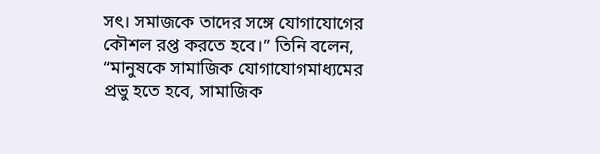সৎ। সমাজকে তাদের সঙ্গে যোগাযোগের কৌশল রপ্ত করতে হবে।” তিনি বলেন, “মানুষকে সামাজিক যোগাযোগমাধ্যমের প্রভু হতে হবে, সামাজিক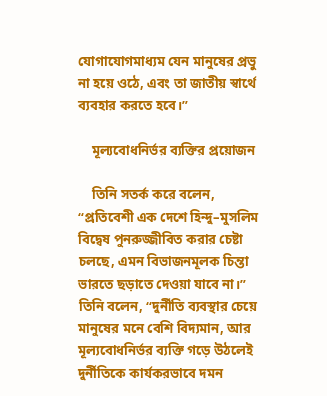যোগাযোগমাধ্যম যেন মানুষের প্রভু না হয়ে ওঠে, এবং তা জাতীয় স্বার্থে ব্যবহার করতে হবে।”

    মূল্যবোধনির্ভর ব্যক্তির প্রয়োজন

    তিনি সতর্ক করে বলেন, “প্রতিবেশী এক দেশে হিন্দু–মুসলিম বিদ্বেষ পুনরুজ্জীবিত করার চেষ্টা চলছে, এমন বিভাজনমূলক চিন্তা ভারতে ছড়াতে দেওয়া যাবে না।” তিনি বলেন, “দুর্নীতি ব্যবস্থার চেয়ে মানুষের মনে বেশি বিদ্যমান, আর মূল্যবোধনির্ভর ব্যক্তি গড়ে উঠলেই দুর্নীতিকে কার্যকরভাবে দমন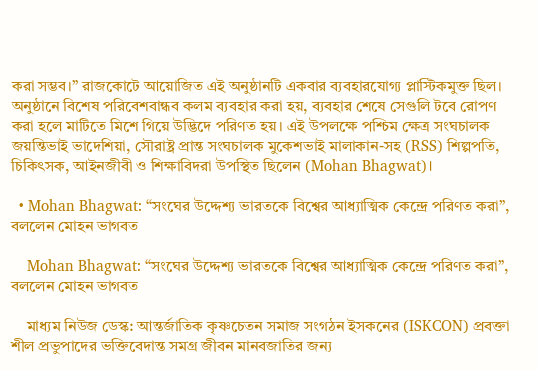করা সম্ভব।” রাজকোটে আয়োজিত এই অনুষ্ঠানটি একবার ব্যবহারযোগ্য প্লাস্টিকমুক্ত ছিল। অনুষ্ঠানে বিশেষ পরিবেশবান্ধব কলম ব্যবহার করা হয়, ব্যবহার শেষে সেগুলি টবে রোপণ করা হলে মাটিতে মিশে গিয়ে উদ্ভিদে পরিণত হয়। এই উপলক্ষে পশ্চিম ক্ষেত্র সংঘচালক জয়ন্তিভাই ভাদেশিয়া, সৌরাষ্ট্র প্রান্ত সংঘচালক মুকেশভাই মালাকান-সহ (RSS) শিল্পপতি, চিকিৎসক, আইনজীবী ও শিক্ষাবিদরা উপস্থিত ছিলেন (Mohan Bhagwat)।

  • Mohan Bhagwat: “সংঘের উদ্দেশ্য ভারতকে বিশ্বের আধ্যাত্মিক কেন্দ্রে পরিণত করা”, বললেন মোহন ভাগবত

    Mohan Bhagwat: “সংঘের উদ্দেশ্য ভারতকে বিশ্বের আধ্যাত্মিক কেন্দ্রে পরিণত করা”, বললেন মোহন ভাগবত

    মাধ্যম নিউজ ডেস্ক: আন্তর্জাতিক কৃষ্ণচেতন সমাজ সংগঠন ইসকনের (ISKCON) প্রবক্তা শীল প্রভুপাদের ভক্তিবেদান্ত সমগ্র জীবন মানবজাতির জন্য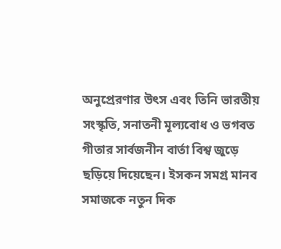অনুপ্রেরণার উৎস এবং তিনি ভারতীয় সংস্কৃতি, সনাতনী মূল্যবোধ ও ভগবত গীতার সার্বজনীন বার্তা বিশ্ব জুড়ে ছড়িয়ে দিয়েছেন। ইসকন সমগ্র মানব সমাজকে নতুন দিক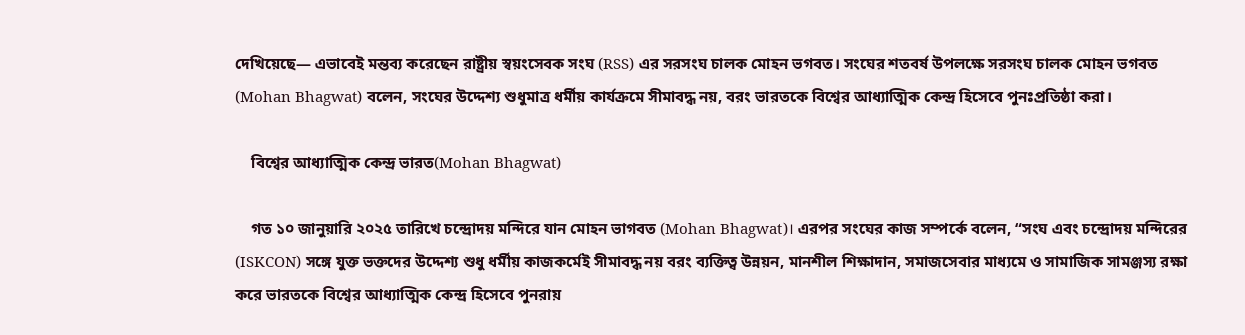দেখিয়েছে— এভাবেই মন্তব্য করেছেন রাষ্ট্রীয় স্বয়ংসেবক সংঘ (RSS) এর সরসংঘ চালক মোহন ভগবত। সংঘের শতবর্ষ উপলক্ষে সরসংঘ চালক মোহন ভগবত (Mohan Bhagwat) বলেন, সংঘের উদ্দেশ্য শুধুমাত্র ধর্মীয় কার্যক্রমে সীমাবদ্ধ নয়, বরং ভারতকে বিশ্বের আধ্যাত্মিক কেন্দ্র হিসেবে পুনঃপ্রতিষ্ঠা করা।

    বিশ্বের আধ্যাত্মিক কেন্দ্র ভারত(Mohan Bhagwat)

    গত ১০ জানুয়ারি ২০২৫ তারিখে চন্দ্রোদয় মন্দিরে যান মোহন ভাগবত (Mohan Bhagwat)। এরপর সংঘের কাজ সম্পর্কে বলেন, “সংঘ এবং চন্দ্রোদয় মন্দিরের (ISKCON) সঙ্গে যুক্ত ভক্তদের উদ্দেশ্য শুধু ধর্মীয় কাজকর্মেই সীমাবদ্ধ নয় বরং ব্যক্তিত্ব উন্নয়ন, মানশীল শিক্ষাদান, সমাজসেবার মাধ্যমে ও সামাজিক সামঞ্জস্য রক্ষা করে ভারতকে বিশ্বের আধ্যাত্মিক কেন্দ্র হিসেবে পুনরায়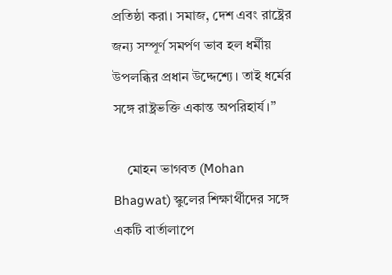প্রতিষ্ঠা করা। সমাজ, দেশ এবং রাষ্ট্রের জন্য সম্পূর্ণ সমর্পণ ভাব হল ধর্মীয় উপলব্ধির প্রধান উদ্দেশ্যে। তাই ধর্মের সঙ্গে রাষ্ট্রভক্তি একান্ত অপরিহার্য।”

    মোহন ভাগবত (Mohan Bhagwat) স্কুলের শিক্ষার্থীদের সঙ্গে একটি বার্তালাপে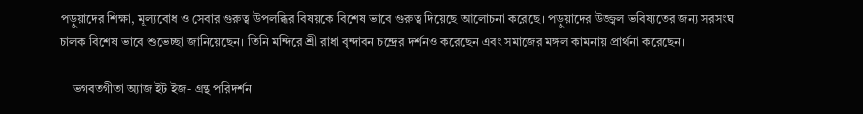পড়ুয়াদের শিক্ষা, মূল্যবোধ ও সেবার গুরুত্ব উপলব্ধির বিষয়কে বিশেষ ভাবে গুরুত্ব দিয়েছে আলোচনা করেছে। পড়ুয়াদের উজ্জ্বল ভবিষ্যতের জন্য সরসংঘ চালক বিশেষ ভাবে শুভেচ্ছা জানিয়েছেন। তিনি মন্দিরে শ্রী রাধা বৃন্দাবন চন্দ্রের দর্শনও করেছেন এবং সমাজের মঙ্গল কামনায় প্রার্থনা করেছেন।

    ভগবতগীতা অ্যাজ ইট ইজ- গ্রন্থ পরিদর্শন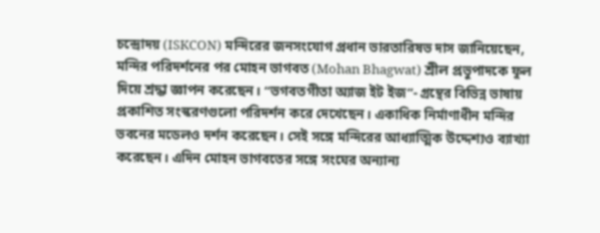চন্দ্রোদয় (ISKCON) মন্দিরের জনসংযোগ প্রধান ভারতারিষভ দাস জানিয়েছেন, মন্দির পরিদর্শনের পর মোহন ভাগবত (Mohan Bhagwat) শ্রীল প্রভুপাদকে ফুল দিয়ে শ্রদ্ধা জ্ঞাপন করেছেন। “ভগবতগীতা অ্যাজ ইট ইজ”- গ্রন্থের বিভিন্ন ভাষায় প্রকাশিত সংস্করণগুলো পরিদর্শন করে দেখেছেন। একাধিক নির্মাণাধীন মন্দির ভবনের মডেলও দর্শন করেছেন। সেই সঙ্গে মন্দিরের আধ্যাত্মিক উদ্দেশ্যও ব্যাখ্যা করেছেন। এদিন মোহন ভাগবতের সঙ্গে সংঘের অন্যান্য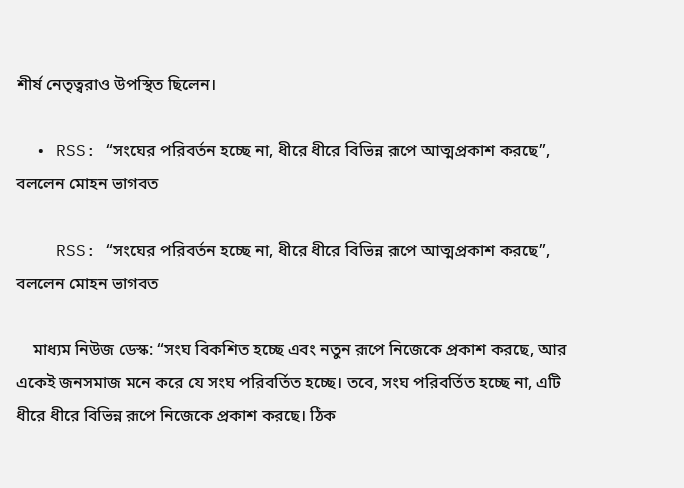শীর্ষ নেতৃত্বরাও উপস্থিত ছিলেন।

  • RSS: “সংঘের পরিবর্তন হচ্ছে না, ধীরে ধীরে বিভিন্ন রূপে আত্মপ্রকাশ করছে”, বললেন মোহন ভাগবত

    RSS: “সংঘের পরিবর্তন হচ্ছে না, ধীরে ধীরে বিভিন্ন রূপে আত্মপ্রকাশ করছে”, বললেন মোহন ভাগবত

    মাধ্যম নিউজ ডেস্ক: “সংঘ বিকশিত হচ্ছে এবং নতুন রূপে নিজেকে প্রকাশ করছে, আর একেই জনসমাজ মনে করে যে সংঘ পরিবর্তিত হচ্ছে। তবে, সংঘ পরিবর্তিত হচ্ছে না, এটি ধীরে ধীরে বিভিন্ন রূপে নিজেকে প্রকাশ করছে। ঠিক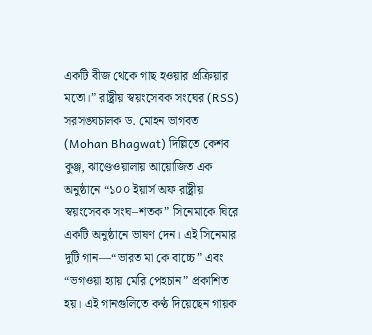একটি বীজ থেকে গাছ হওয়ার প্রক্রিয়ার মতো।” রাষ্ট্রীয় স্বয়ংসেবক সংঘের (RSS) সরসঙ্ঘচালক ড. মোহন ভাগবত (Mohan Bhagwat) দিল্লিতে কেশব কুঞ্জ, ঝাণ্ডেওয়ালায় আয়োজিত এক অনুষ্ঠানে “১০০ ইয়ার্স অফ রাষ্ট্রীয় স্বয়ংসেবক সংঘ–শতক” সিনেমাকে ঘিরে একটি অনুষ্ঠানে ভাষণ দেন। এই সিনেমার দুটি গান—“ভারত মা কে বাচ্চে” এবং “ভগওয়া হ্যায় মেরি পেহচান” প্রকাশিত হয়। এই গানগুলিতে কণ্ঠ দিয়েছেন গায়ক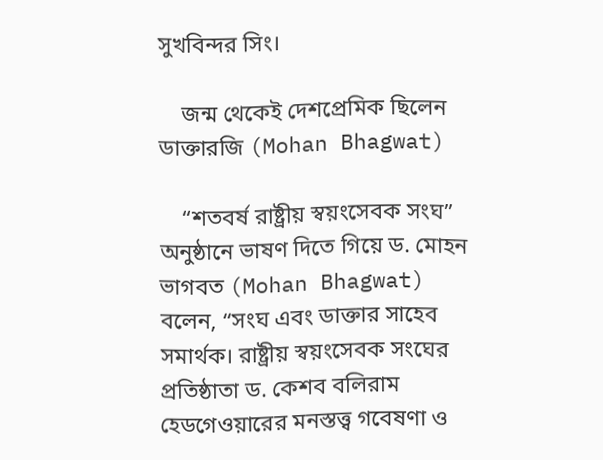সুখবিন্দর সিং।

    জন্ম থেকেই দেশপ্রেমিক ছিলেন ডাক্তারজি (Mohan Bhagwat)

    “শতবর্ষ রাষ্ট্রীয় স্বয়ংসেবক সংঘ” অনুষ্ঠানে ভাষণ দিতে গিয়ে ড. মোহন ভাগবত (Mohan Bhagwat)  বলেন, “সংঘ এবং ডাক্তার সাহেব সমার্থক। রাষ্ট্রীয় স্বয়ংসেবক সংঘের প্রতিষ্ঠাতা ড. কেশব বলিরাম হেডগেওয়ারের মনস্তত্ত্ব গবেষণা ও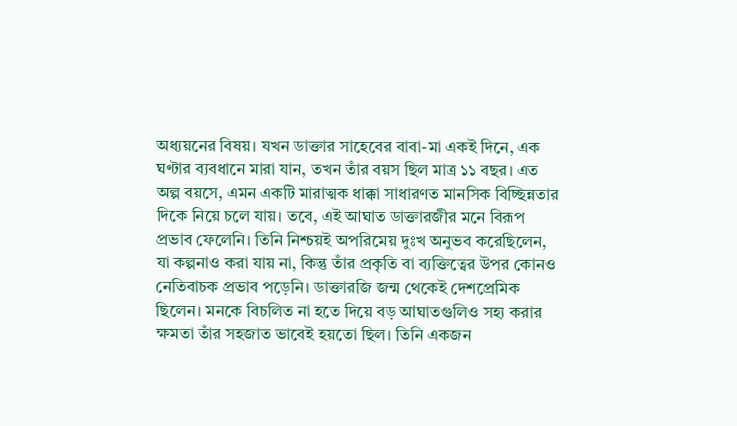অধ্যয়নের বিষয়। যখন ডাক্তার সাহেবের বাবা-মা একই দিনে, এক ঘণ্টার ব্যবধানে মারা যান, তখন তাঁর বয়স ছিল মাত্র ১১ বছর। এত অল্প বয়সে, এমন একটি মারাত্মক ধাক্কা সাধারণত মানসিক বিচ্ছিন্নতার দিকে নিয়ে চলে যায়। তবে, এই আঘাত ডাক্তারজীর মনে বিরূপ প্রভাব ফেলেনি। তিনি নিশ্চয়ই অপরিমেয় দুঃখ অনুভব করেছিলেন, যা কল্পনাও করা যায় না, কিন্তু তাঁর প্রকৃতি বা ব্যক্তিত্বের উপর কোনও নেতিবাচক প্রভাব পড়েনি। ডাক্তারজি জন্ম থেকেই দেশপ্রেমিক ছিলেন। মনকে বিচলিত না হতে দিয়ে বড় আঘাতগুলিও সহ্য করার ক্ষমতা তাঁর সহজাত ভাবেই হয়তো ছিল। তিনি একজন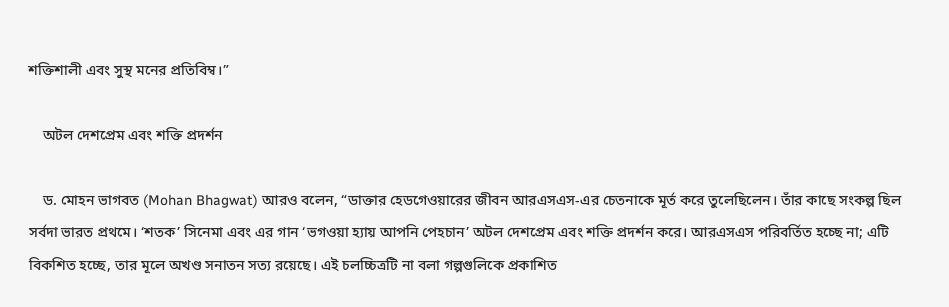শক্তিশালী এবং সুস্থ মনের প্রতিবিম্ব।”

    অটল দেশপ্রেম এবং শক্তি প্রদর্শন

    ড. মোহন ভাগবত (Mohan Bhagwat) আরও বলেন, “ডাক্তার হেডগেওয়ারের জীবন আরএসএস-এর চেতনাকে মূর্ত করে তুলেছিলেন। তাঁর কাছে সংকল্প ছিল সর্বদা ভারত প্রথমে। ‘শতক’ সিনেমা এবং এর গান ‘ভগওয়া হ্যায় আপনি পেহচান’ অটল দেশপ্রেম এবং শক্তি প্রদর্শন করে। আরএসএস পরিবর্তিত হচ্ছে না; এটি বিকশিত হচ্ছে, তার মূলে অখণ্ড সনাতন সত্য রয়েছে। এই চলচ্চিত্রটি না বলা গল্পগুলিকে প্রকাশিত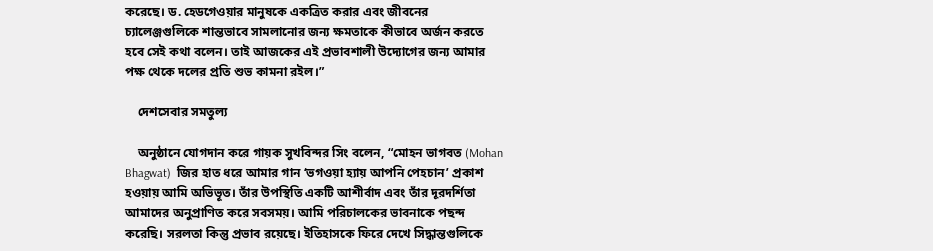করেছে। ড. হেডগেওয়ার মানুষকে একত্রিত করার এবং জীবনের চ্যালেঞ্জগুলিকে শান্তভাবে সামলানোর জন্য ক্ষমতাকে কীভাবে অর্জন করতে হবে সেই কথা বলেন। তাই আজকের এই প্রভাবশালী উদ্যোগের জন্য আমার পক্ষ থেকে দলের প্রতি শুভ কামনা রইল।”

    দেশসেবার সমতুল্য

    অনুষ্ঠানে যোগদান করে গায়ক সুখবিন্দর সিং বলেন, “মোহন ভাগবত (Mohan Bhagwat)  জির হাত ধরে আমার গান ‘ভগওয়া হ্যায় আপনি পেহচান’ প্রকাশ হওয়ায় আমি অভিভূত। তাঁর উপস্থিতি একটি আশীর্বাদ এবং তাঁর দূরদর্শিতা আমাদের অনুপ্রাণিত করে সবসময়। আমি পরিচালকের ভাবনাকে পছন্দ করেছি। সরলতা কিন্তু প্রভাব রয়েছে। ইতিহাসকে ফিরে দেখে সিদ্ধান্তগুলিকে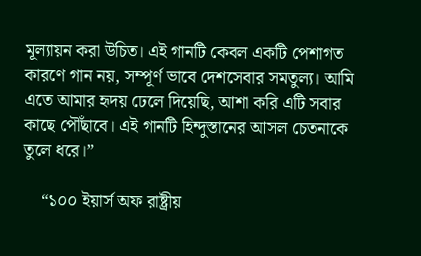মূল্যায়ন করা উচিত। এই গানটি কেবল একটি পেশাগত কারণে গান নয়, সম্পূর্ণ ভাবে দেশসেবার সমতুল্য। আমি এতে আমার হৃদয় ঢেলে দিয়েছি, আশা করি এটি সবার কাছে পৌঁছাবে। এই গানটি হিন্দুস্তানের আসল চেতনাকে তুলে ধরে।”

    “১০০ ইয়ার্স অফ রাষ্ট্রীয়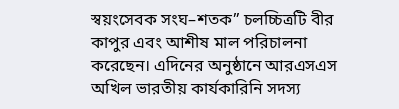স্বয়ংসেবক সংঘ–শতক” চলচ্চিত্রটি বীর কাপুর এবং আশীষ মাল পরিচালনা করেছেন। এদিনের অনুষ্ঠানে আরএসএস অখিল ভারতীয় কার্যকারিনি সদস্য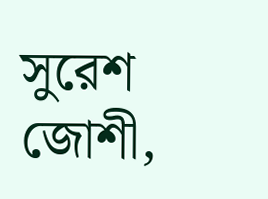সুরেশ জোশী,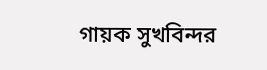গায়ক সুখবিন্দর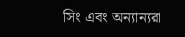সিং এবং অন্যান্যরা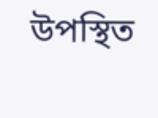উপস্থিত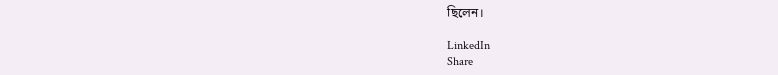ছিলেন।

LinkedIn
Share